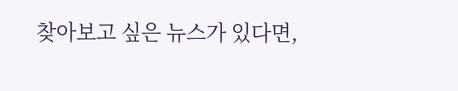찾아보고 싶은 뉴스가 있다면,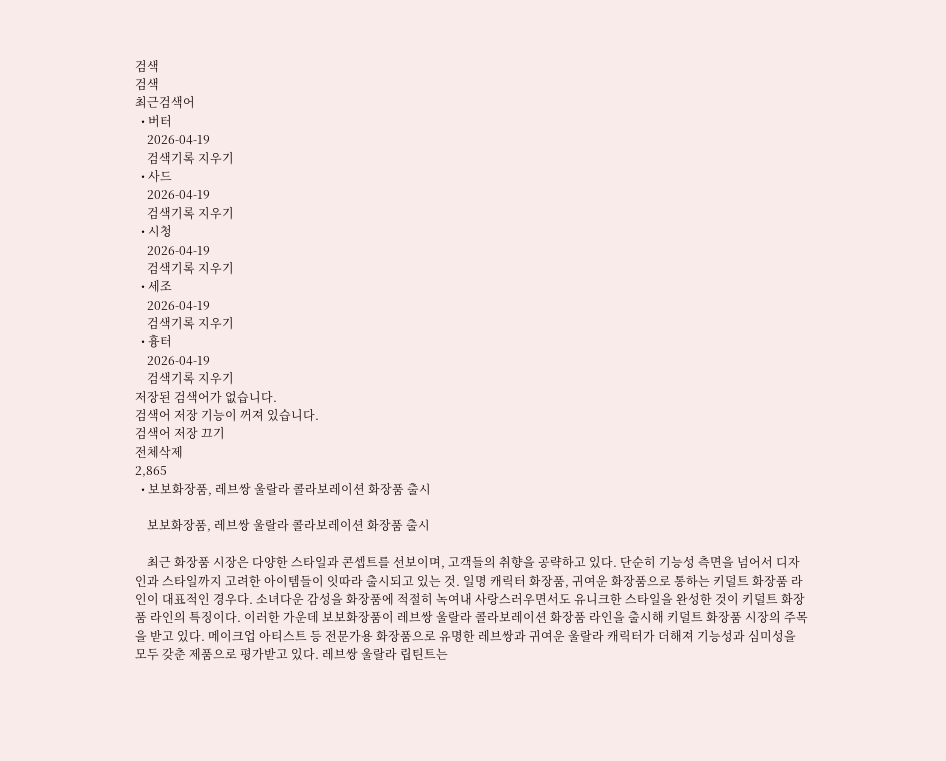검색
검색
최근검색어
  • 버터
    2026-04-19
    검색기록 지우기
  • 사드
    2026-04-19
    검색기록 지우기
  • 시청
    2026-04-19
    검색기록 지우기
  • 세조
    2026-04-19
    검색기록 지우기
  • 흉터
    2026-04-19
    검색기록 지우기
저장된 검색어가 없습니다.
검색어 저장 기능이 꺼져 있습니다.
검색어 저장 끄기
전체삭제
2,865
  • 보보화장품, 레브쌍 울랄라 콜라보레이션 화장품 출시

    보보화장품, 레브쌍 울랄라 콜라보레이션 화장품 출시

    최근 화장품 시장은 다양한 스타일과 콘셉트를 선보이며, 고객들의 취향을 공략하고 있다. 단순히 기능성 측면을 넘어서 디자인과 스타일까지 고려한 아이템들이 잇따라 출시되고 있는 것. 일명 캐릭터 화장품, 귀여운 화장품으로 통하는 키덜트 화장품 라인이 대표적인 경우다. 소녀다운 감성을 화장품에 적절히 녹여내 사랑스러우면서도 유니크한 스타일을 완성한 것이 키덜트 화장품 라인의 특징이다. 이러한 가운데 보보화장품이 레브쌍 울랄라 콜라보레이션 화장품 라인을 출시해 키덜트 화장품 시장의 주목을 받고 있다. 메이크업 아티스트 등 전문가용 화장품으로 유명한 레브쌍과 귀여운 울랄라 캐릭터가 더해져 기능성과 심미성을 모두 갖춘 제품으로 평가받고 있다. 레브쌍 울랄라 립틴트는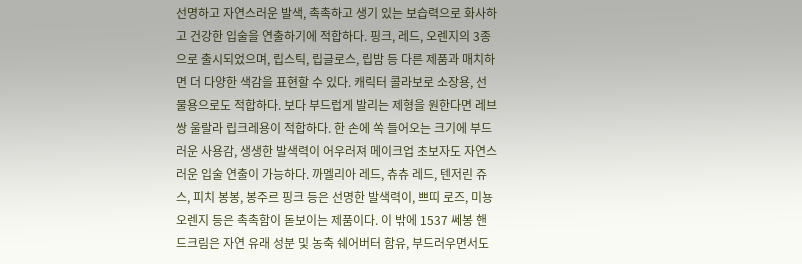선명하고 자연스러운 발색, 촉촉하고 생기 있는 보습력으로 화사하고 건강한 입술을 연출하기에 적합하다. 핑크, 레드, 오렌지의 3종으로 출시되었으며, 립스틱, 립글로스, 립밤 등 다른 제품과 매치하면 더 다양한 색감을 표현할 수 있다. 캐릭터 콜라보로 소장용, 선물용으로도 적합하다. 보다 부드럽게 발리는 제형을 원한다면 레브쌍 울랄라 립크레용이 적합하다. 한 손에 쏙 들어오는 크기에 부드러운 사용감, 생생한 발색력이 어우러져 메이크업 초보자도 자연스러운 입술 연출이 가능하다. 까멜리아 레드, 츄츄 레드, 텐저린 쥬스, 피치 봉봉, 봉주르 핑크 등은 선명한 발색력이, 쁘띠 로즈, 미뇽 오렌지 등은 촉촉함이 돋보이는 제품이다. 이 밖에 1537 쎄봉 핸드크림은 자연 유래 성분 및 농축 쉐어버터 함유, 부드러우면서도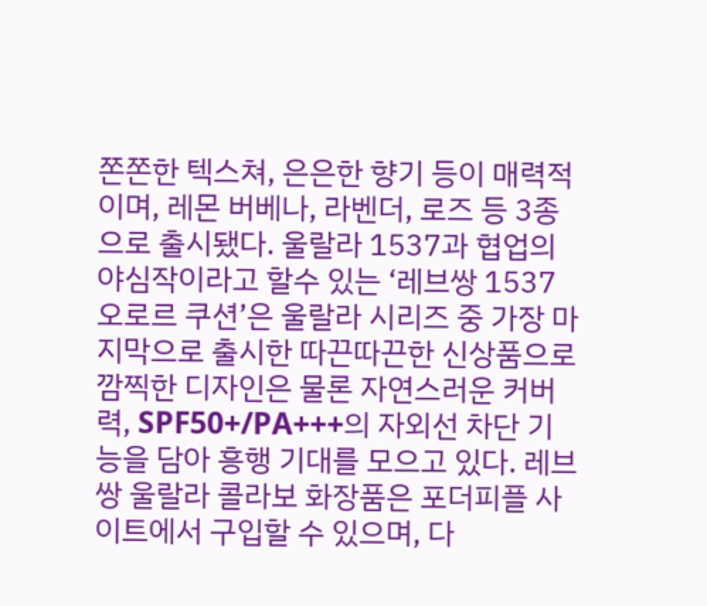쫀쫀한 텍스쳐, 은은한 향기 등이 매력적이며, 레몬 버베나, 라벤더, 로즈 등 3종으로 출시됐다. 울랄라 1537과 협업의 야심작이라고 할수 있는 ‘레브쌍 1537 오로르 쿠션’은 울랄라 시리즈 중 가장 마지막으로 출시한 따끈따끈한 신상품으로 깜찍한 디자인은 물론 자연스러운 커버력, SPF50+/PA+++의 자외선 차단 기능을 담아 흥행 기대를 모으고 있다. 레브쌍 울랄라 콜라보 화장품은 포더피플 사이트에서 구입할 수 있으며, 다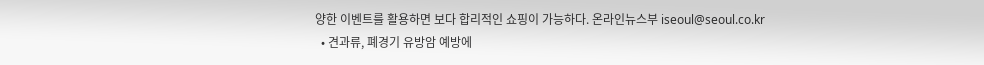양한 이벤트를 활용하면 보다 합리적인 쇼핑이 가능하다. 온라인뉴스부 iseoul@seoul.co.kr
  • 견과류, 폐경기 유방암 예방에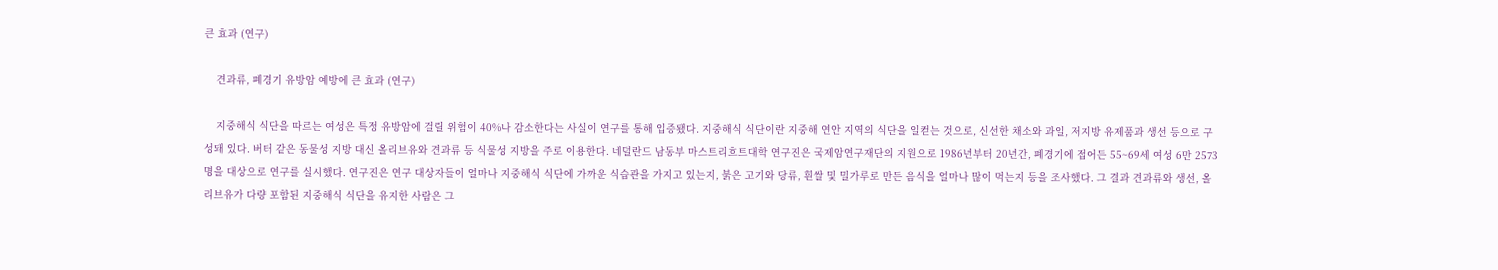큰 효과 (연구)

    견과류, 폐경기 유방암 예방에 큰 효과 (연구)

    지중해식 식단을 따르는 여성은 특정 유방암에 걸릴 위험이 40%나 감소한다는 사실이 연구를 통해 입증됐다. 지중해식 식단이란 지중해 연안 지역의 식단을 일컫는 것으로, 신선한 채소와 과일, 저지방 유제품과 생선 등으로 구성돼 있다. 버터 같은 동물성 지방 대신 올리브유와 견과류 등 식물성 지방을 주로 이용한다. 네덜란드 남동부 마스트리흐트대학 연구진은 국제암연구재단의 지원으로 1986년부터 20년간, 폐경기에 접어든 55~69세 여성 6만 2573명을 대상으로 연구를 실시했다. 연구진은 연구 대상자들이 얼마나 지중해식 식단에 가까운 식습관을 가지고 있는지, 붉은 고기와 당류, 흰쌀 및 밀가루로 만든 음식을 얼마나 많이 먹는지 등을 조사했다. 그 결과 견과류와 생선, 올리브유가 다량 포함된 지중해식 식단을 유지한 사람은 그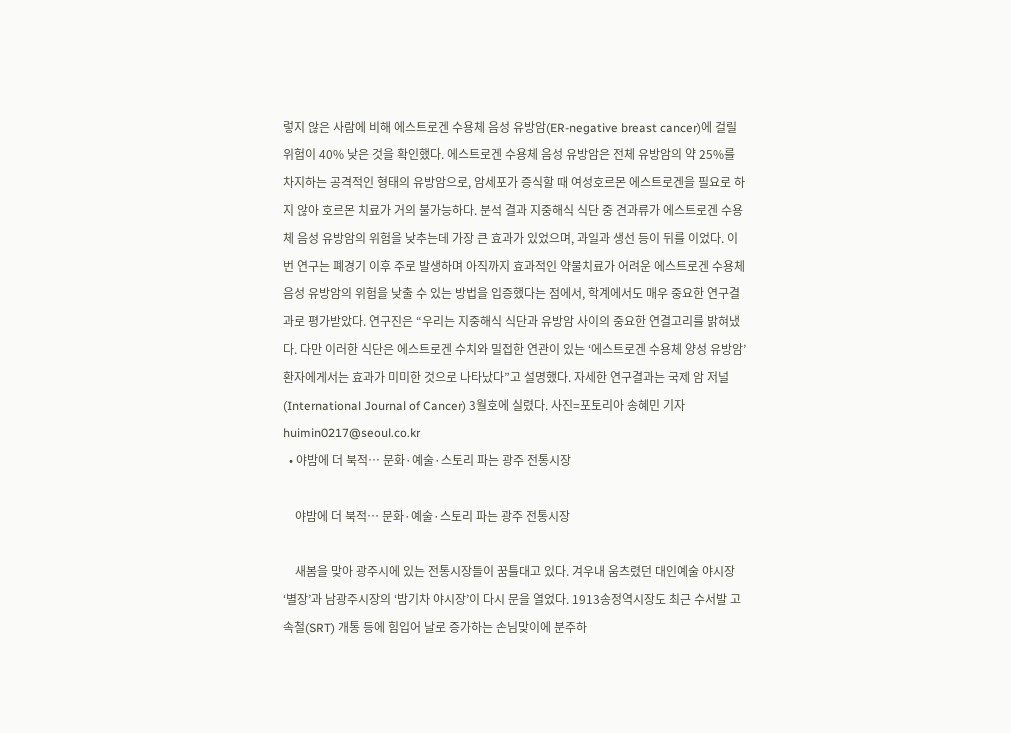렇지 않은 사람에 비해 에스트로겐 수용체 음성 유방암(ER-negative breast cancer)에 걸릴 위험이 40% 낮은 것을 확인했다. 에스트로겐 수용체 음성 유방암은 전체 유방암의 약 25%를 차지하는 공격적인 형태의 유방암으로, 암세포가 증식할 때 여성호르몬 에스트로겐을 필요로 하지 않아 호르몬 치료가 거의 불가능하다. 분석 결과 지중해식 식단 중 견과류가 에스트로겐 수용체 음성 유방암의 위험을 낮추는데 가장 큰 효과가 있었으며, 과일과 생선 등이 뒤를 이었다. 이번 연구는 폐경기 이후 주로 발생하며 아직까지 효과적인 약물치료가 어려운 에스트로겐 수용체 음성 유방암의 위험을 낮출 수 있는 방법을 입증했다는 점에서, 학계에서도 매우 중요한 연구결과로 평가받았다. 연구진은 “우리는 지중해식 식단과 유방암 사이의 중요한 연결고리를 밝혀냈다. 다만 이러한 식단은 에스트로겐 수치와 밀접한 연관이 있는 ‘에스트로겐 수용체 양성 유방암’ 환자에게서는 효과가 미미한 것으로 나타났다”고 설명했다. 자세한 연구결과는 국제 암 저널(International Journal of Cancer) 3월호에 실렸다. 사진=포토리아 송혜민 기자 huimin0217@seoul.co.kr
  • 야밤에 더 북적… 문화·예술·스토리 파는 광주 전통시장

    야밤에 더 북적… 문화·예술·스토리 파는 광주 전통시장

    새봄을 맞아 광주시에 있는 전통시장들이 꿈틀대고 있다. 겨우내 움츠렸던 대인예술 야시장 ‘별장’과 남광주시장의 ‘밤기차 야시장’이 다시 문을 열었다. 1913송정역시장도 최근 수서발 고속철(SRT) 개통 등에 힘입어 날로 증가하는 손님맞이에 분주하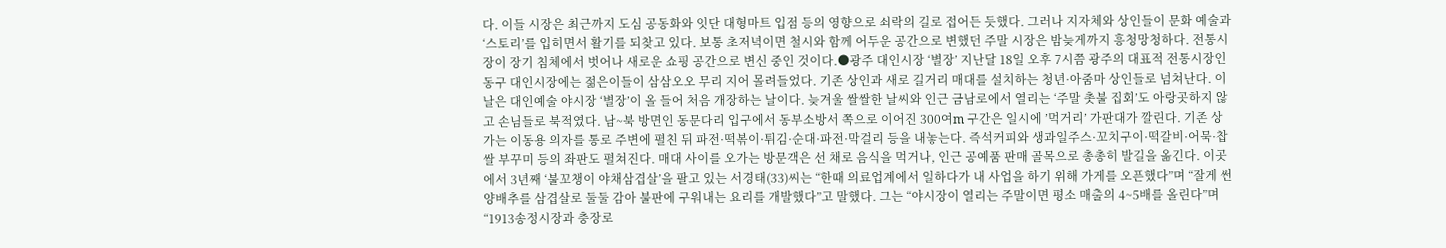다. 이들 시장은 최근까지 도심 공동화와 잇단 대형마트 입점 등의 영향으로 쇠락의 길로 접어든 듯했다. 그러나 지자체와 상인들이 문화 예술과 ‘스토리’를 입히면서 활기를 되찾고 있다. 보통 초저녁이면 철시와 함께 어두운 공간으로 변했던 주말 시장은 밤늦게까지 흥청망청하다. 전통시장이 장기 침체에서 벗어나 새로운 쇼핑 공간으로 변신 중인 것이다.●광주 대인시장 ‘별장’ 지난달 18일 오후 7시쯤 광주의 대표적 전통시장인 동구 대인시장에는 젊은이들이 삼삼오오 무리 지어 몰려들었다. 기존 상인과 새로 길거리 매대를 설치하는 청년·아줌마 상인들로 넘쳐난다. 이날은 대인예술 야시장 ‘별장’이 올 들어 처음 개장하는 날이다. 늦겨울 쌀쌀한 날씨와 인근 금남로에서 열리는 ‘주말 촛불 집회’도 아랑곳하지 않고 손님들로 북적였다. 남~북 방면인 동문다리 입구에서 동부소방서 쪽으로 이어진 300여m 구간은 일시에 ’먹거리’ 가판대가 깔린다. 기존 상가는 이동용 의자를 통로 주변에 펼친 뒤 파전·떡볶이·튀김·순대·파전·막걸리 등을 내놓는다. 즉석커피와 생과일주스·꼬치구이·떡갈비·어묵·찹쌀 부꾸미 등의 좌판도 펼쳐진다. 매대 사이를 오가는 방문객은 선 채로 음식을 먹거나, 인근 공예품 판매 골목으로 총총히 발길을 옮긴다. 이곳에서 3년째 ‘불꼬챙이 야채삼겹살’을 팔고 있는 서경태(33)씨는 “한때 의료업계에서 일하다가 내 사업을 하기 위해 가게를 오픈했다”며 “잘게 썬 양배추를 삼겹살로 둘둘 감아 불판에 구워내는 요리를 개발했다”고 말했다. 그는 “야시장이 열리는 주말이면 평소 매출의 4~5배를 올린다”며 “1913송정시장과 충장로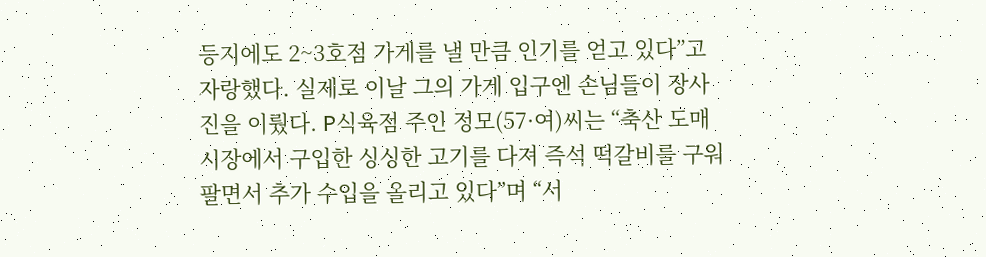등지에도 2~3호점 가게를 낼 만큼 인기를 얻고 있다”고 자랑했다. 실제로 이날 그의 가게 입구엔 손님들이 장사진을 이뤘다. P식육점 주인 정모(57·여)씨는 “축산 도매 시장에서 구입한 싱싱한 고기를 다져 즉석 떡갈비를 구워 팔면서 추가 수입을 올리고 있다”며 “서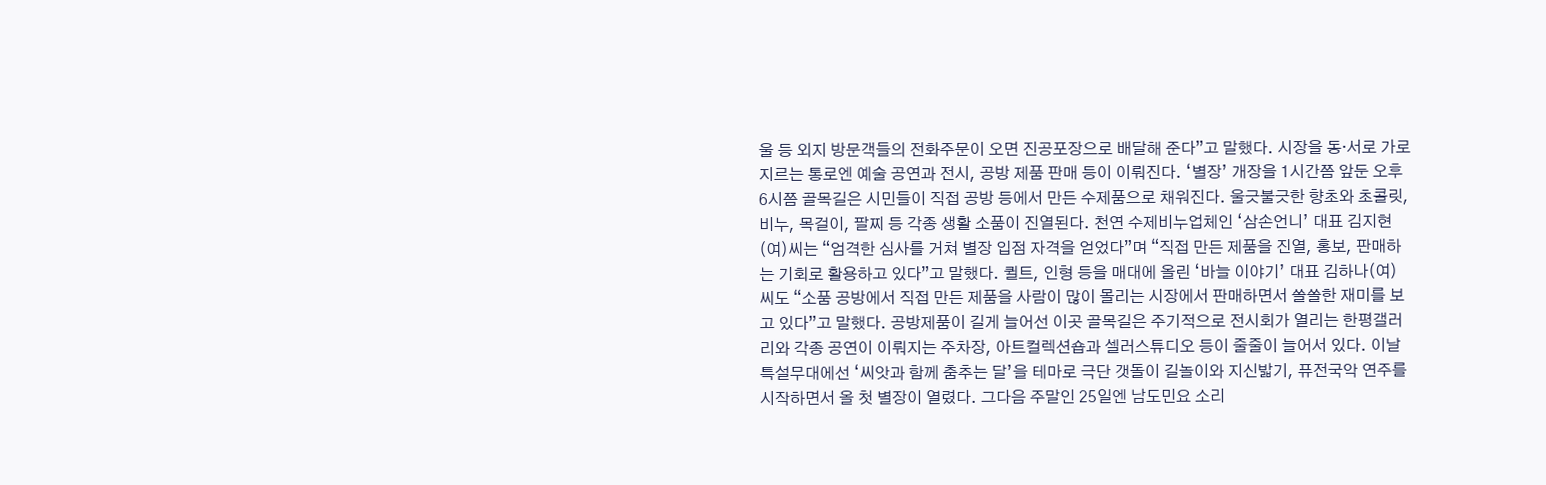울 등 외지 방문객들의 전화주문이 오면 진공포장으로 배달해 준다”고 말했다. 시장을 동·서로 가로지르는 통로엔 예술 공연과 전시, 공방 제품 판매 등이 이뤄진다. ‘별장’ 개장을 1시간쯤 앞둔 오후 6시쯤 골목길은 시민들이 직접 공방 등에서 만든 수제품으로 채워진다. 울긋불긋한 향초와 초콜릿, 비누, 목걸이, 팔찌 등 각종 생활 소품이 진열된다. 천연 수제비누업체인 ‘삼손언니’ 대표 김지현(여)씨는 “엄격한 심사를 거쳐 별장 입점 자격을 얻었다”며 “직접 만든 제품을 진열, 홍보, 판매하는 기회로 활용하고 있다”고 말했다. 퀼트, 인형 등을 매대에 올린 ‘바늘 이야기’ 대표 김하나(여)씨도 “소품 공방에서 직접 만든 제품을 사람이 많이 몰리는 시장에서 판매하면서 쏠쏠한 재미를 보고 있다”고 말했다. 공방제품이 길게 늘어선 이곳 골목길은 주기적으로 전시회가 열리는 한평갤러리와 각종 공연이 이뤄지는 주차장, 아트컬렉션숍과 셀러스튜디오 등이 줄줄이 늘어서 있다. 이날 특설무대에선 ‘씨앗과 함께 춤추는 달’을 테마로 극단 갯돌이 길놀이와 지신밟기, 퓨전국악 연주를 시작하면서 올 첫 별장이 열렸다. 그다음 주말인 25일엔 남도민요 소리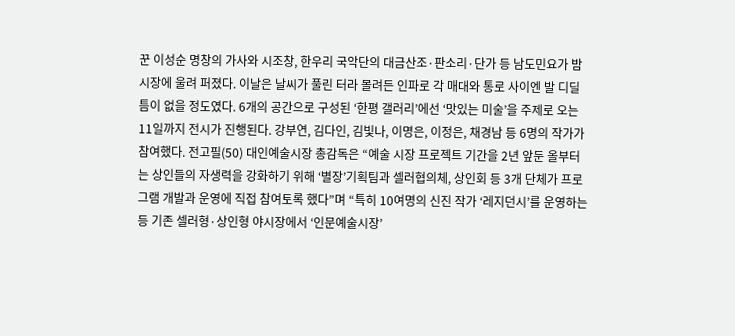꾼 이성순 명창의 가사와 시조창, 한우리 국악단의 대금산조·판소리·단가 등 남도민요가 밤 시장에 울려 퍼졌다. 이날은 날씨가 풀린 터라 몰려든 인파로 각 매대와 통로 사이엔 발 디딜 틈이 없을 정도였다. 6개의 공간으로 구성된 ‘한평 갤러리’에선 ‘맛있는 미술’을 주제로 오는 11일까지 전시가 진행된다. 강부연, 김다인, 김빛나, 이명은, 이정은, 채경남 등 6명의 작가가 참여했다. 전고필(50) 대인예술시장 총감독은 “예술 시장 프로젝트 기간을 2년 앞둔 올부터는 상인들의 자생력을 강화하기 위해 ‘별장’기획팀과 셀러협의체, 상인회 등 3개 단체가 프로그램 개발과 운영에 직접 참여토록 했다”며 “특히 10여명의 신진 작가 ‘레지던시’를 운영하는 등 기존 셀러형·상인형 야시장에서 ‘인문예술시장’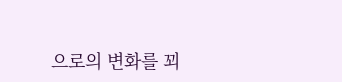으로의 변화를 꾀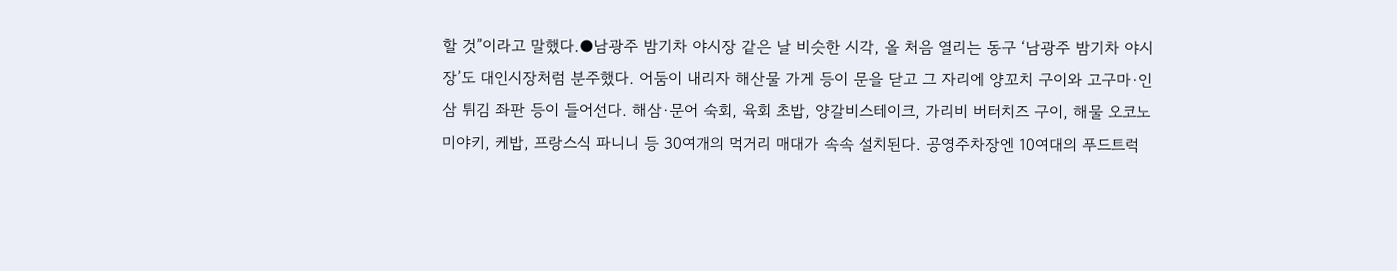할 것”이라고 말했다.●남광주 밤기차 야시장 같은 날 비슷한 시각, 올 처음 열리는 동구 ‘남광주 밤기차 야시장’도 대인시장처럼 분주했다. 어둠이 내리자 해산물 가게 등이 문을 닫고 그 자리에 양꼬치 구이와 고구마·인삼 튀김 좌판 등이 들어선다. 해삼·문어 숙회, 육회 초밥, 양갈비스테이크, 가리비 버터치즈 구이, 해물 오코노미야키, 케밥, 프랑스식 파니니 등 30여개의 먹거리 매대가 속속 설치된다. 공영주차장엔 10여대의 푸드트럭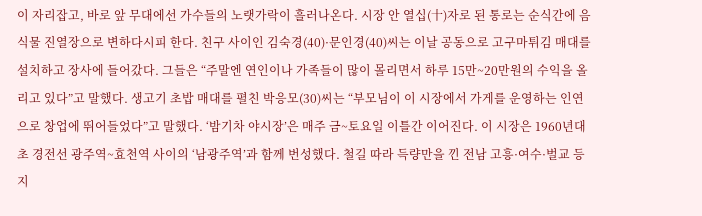이 자리잡고, 바로 앞 무대에선 가수들의 노랫가락이 흘러나온다. 시장 안 열십(十)자로 된 통로는 순식간에 음식물 진열장으로 변하다시피 한다. 친구 사이인 김숙경(40)·문인경(40)씨는 이날 공동으로 고구마튀김 매대를 설치하고 장사에 들어갔다. 그들은 “주말엔 연인이나 가족들이 많이 몰리면서 하루 15만~20만원의 수익을 올리고 있다”고 말했다. 생고기 초밥 매대를 펼친 박응모(30)씨는 “부모님이 이 시장에서 가게를 운영하는 인연으로 창업에 뛰어들었다”고 말했다. ‘밤기차 야시장’은 매주 금~토요일 이틀간 이어진다. 이 시장은 1960년대 초 경전선 광주역~효천역 사이의 ‘남광주역’과 함께 번성했다. 철길 따라 득량만을 낀 전남 고흥·여수·벌교 등지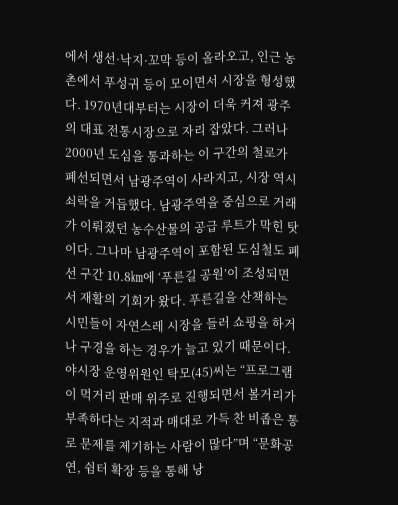에서 생선·낙지·꼬막 등이 올라오고, 인근 농촌에서 푸성귀 등이 모이면서 시장을 형성했다. 1970년대부터는 시장이 더욱 커져 광주의 대표 전통시장으로 자리 잡았다. 그러나 2000년 도심을 통과하는 이 구간의 철로가 폐선되면서 남광주역이 사라지고, 시장 역시 쇠락을 거듭했다. 남광주역을 중심으로 거래가 이뤄졌던 농수산물의 공급 루트가 막힌 탓이다. 그나마 남광주역이 포함된 도심철도 폐선 구간 10.8㎞에 ‘푸른길 공원’이 조성되면서 재활의 기회가 왔다. 푸른길을 산책하는 시민들이 자연스레 시장을 들러 쇼핑을 하거나 구경을 하는 경우가 늘고 있기 때문이다. 야시장 운영위원인 탁모(45)씨는 “프로그램이 먹거리 판매 위주로 진행되면서 볼거리가 부족하다는 지적과 매대로 가득 찬 비좁은 통로 문제를 제기하는 사람이 많다”며 “문화공연, 쉼터 확장 등을 통해 낭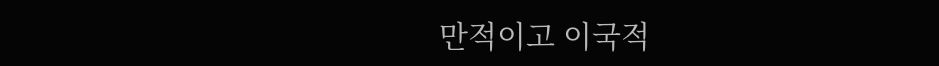만적이고 이국적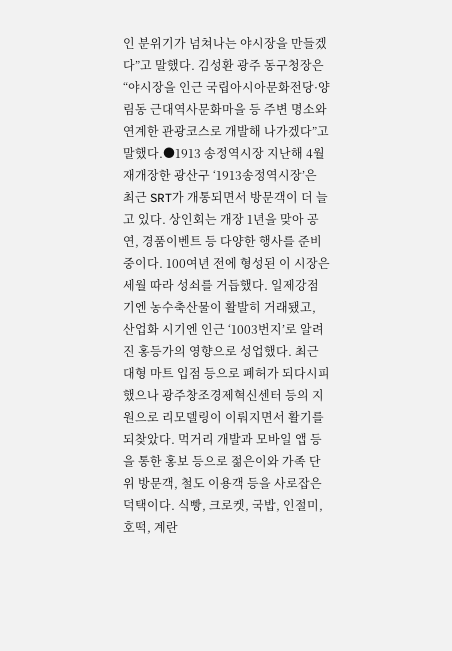인 분위기가 넘쳐나는 야시장을 만들겠다”고 말했다. 김성환 광주 동구청장은 “야시장을 인근 국립아시아문화전당·양림동 근대역사문화마을 등 주변 명소와 연계한 관광코스로 개발해 나가겠다”고 말했다.●1913 송정역시장 지난해 4월 재개장한 광산구 ‘1913송정역시장’은 최근 SRT가 개통되면서 방문객이 더 늘고 있다. 상인회는 개장 1년을 맞아 공연, 경품이벤트 등 다양한 행사를 준비 중이다. 100여년 전에 형성된 이 시장은 세월 따라 성쇠를 거듭했다. 일제강점기엔 농수축산물이 활발히 거래됐고, 산업화 시기엔 인근 ‘1003번지’로 알려진 홍등가의 영향으로 성업했다. 최근 대형 마트 입점 등으로 폐허가 되다시피 했으나 광주창조경제혁신센터 등의 지원으로 리모델링이 이뤄지면서 활기를 되찾았다. 먹거리 개발과 모바일 앱 등을 통한 홍보 등으로 젊은이와 가족 단위 방문객, 철도 이용객 등을 사로잡은 덕택이다. 식빵, 크로켓, 국밥, 인절미, 호떡, 계란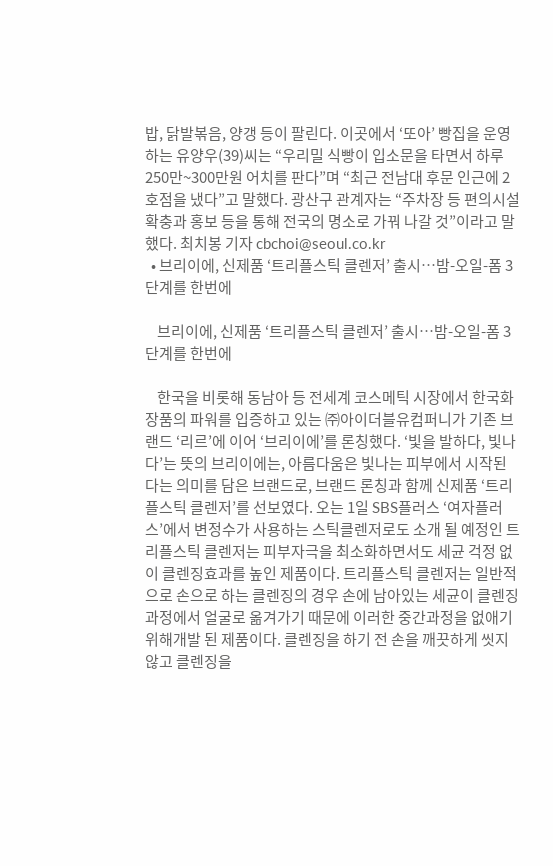밥, 닭발볶음, 양갱 등이 팔린다. 이곳에서 ‘또아’ 빵집을 운영하는 유양우(39)씨는 “우리밀 식빵이 입소문을 타면서 하루 250만~300만원 어치를 판다”며 “최근 전남대 후문 인근에 2호점을 냈다”고 말했다. 광산구 관계자는 “주차장 등 편의시설 확충과 홍보 등을 통해 전국의 명소로 가꿔 나갈 것”이라고 말했다. 최치봉 기자 cbchoi@seoul.co.kr
  • 브리이에, 신제품 ‘트리플스틱 클렌저’ 출시…밤-오일-폼 3단계를 한번에

    브리이에, 신제품 ‘트리플스틱 클렌저’ 출시…밤-오일-폼 3단계를 한번에

    한국을 비롯해 동남아 등 전세계 코스메틱 시장에서 한국화장품의 파워를 입증하고 있는 ㈜아이더블유컴퍼니가 기존 브랜드 ‘리르’에 이어 ‘브리이에’를 론칭했다. ‘빛을 발하다, 빛나다’는 뜻의 브리이에는, 아름다움은 빛나는 피부에서 시작된다는 의미를 담은 브랜드로, 브랜드 론칭과 함께 신제품 ‘트리플스틱 클렌저’를 선보였다. 오는 1일 SBS플러스 ‘여자플러스’에서 변정수가 사용하는 스틱클렌저로도 소개 될 예정인 트리플스틱 클렌저는 피부자극을 최소화하면서도 세균 걱정 없이 클렌징효과를 높인 제품이다. 트리플스틱 클렌저는 일반적으로 손으로 하는 클렌징의 경우 손에 남아있는 세균이 클렌징 과정에서 얼굴로 옮겨가기 때문에 이러한 중간과정을 없애기 위해개발 된 제품이다. 클렌징을 하기 전 손을 깨끗하게 씻지 않고 클렌징을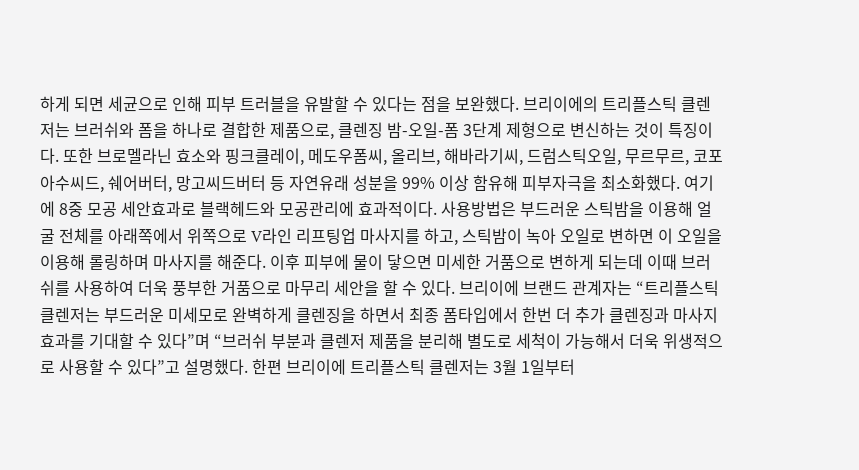하게 되면 세균으로 인해 피부 트러블을 유발할 수 있다는 점을 보완했다. 브리이에의 트리플스틱 클렌저는 브러쉬와 폼을 하나로 결합한 제품으로, 클렌징 밤-오일-폼 3단계 제형으로 변신하는 것이 특징이다. 또한 브로멜라닌 효소와 핑크클레이, 메도우폼씨, 올리브, 해바라기씨, 드럼스틱오일, 무르무르, 코포아수씨드, 쉐어버터, 망고씨드버터 등 자연유래 성분을 99% 이상 함유해 피부자극을 최소화했다. 여기에 8중 모공 세안효과로 블랙헤드와 모공관리에 효과적이다. 사용방법은 부드러운 스틱밤을 이용해 얼굴 전체를 아래쪽에서 위쪽으로 V라인 리프팅업 마사지를 하고, 스틱밤이 녹아 오일로 변하면 이 오일을 이용해 롤링하며 마사지를 해준다. 이후 피부에 물이 닿으면 미세한 거품으로 변하게 되는데 이때 브러쉬를 사용하여 더욱 풍부한 거품으로 마무리 세안을 할 수 있다. 브리이에 브랜드 관계자는 “트리플스틱 클렌저는 부드러운 미세모로 완벽하게 클렌징을 하면서 최종 폼타입에서 한번 더 추가 클렌징과 마사지 효과를 기대할 수 있다”며 “브러쉬 부분과 클렌저 제품을 분리해 별도로 세척이 가능해서 더욱 위생적으로 사용할 수 있다”고 설명했다. 한편 브리이에 트리플스틱 클렌저는 3월 1일부터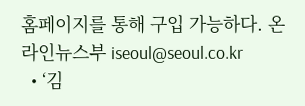홈페이지를 통해 구입 가능하다. 온라인뉴스부 iseoul@seoul.co.kr
  • ‘김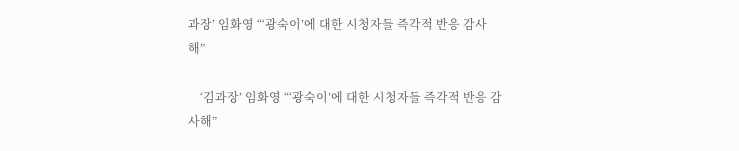과장’ 임화영 “‘광숙이’에 대한 시청자들 즉각적 반응 감사해”

    ‘김과장’ 임화영 “‘광숙이’에 대한 시청자들 즉각적 반응 감사해”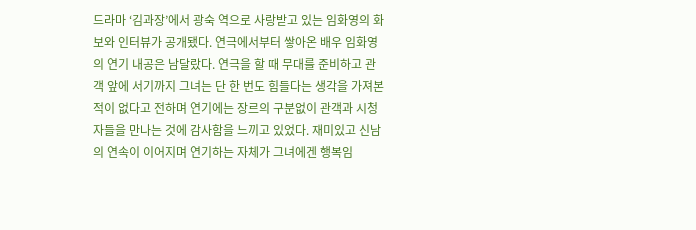드라마 ‘김과장’에서 광숙 역으로 사랑받고 있는 임화영의 화보와 인터뷰가 공개됐다. 연극에서부터 쌓아온 배우 임화영의 연기 내공은 남달랐다. 연극을 할 때 무대를 준비하고 관객 앞에 서기까지 그녀는 단 한 번도 힘들다는 생각을 가져본 적이 없다고 전하며 연기에는 장르의 구분없이 관객과 시청자들을 만나는 것에 감사함을 느끼고 있었다. 재미있고 신남의 연속이 이어지며 연기하는 자체가 그녀에겐 행복임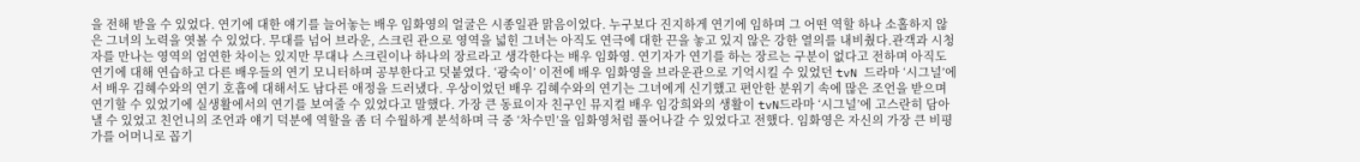을 전해 받을 수 있었다. 연기에 대한 얘기를 늘어놓는 배우 임화영의 얼굴은 시종일관 맑음이었다. 누구보다 진지하게 연기에 임하며 그 어떤 역할 하나 소홀하지 않은 그녀의 노력을 엿볼 수 있었다. 무대를 넘어 브라운, 스크린 관으로 영역을 넓힌 그녀는 아직도 연극에 대한 끈을 놓고 있지 않은 강한 열의를 내비췄다.관객과 시청자를 만나는 영역의 엄연한 차이는 있지만 무대나 스크린이나 하나의 장르라고 생각한다는 배우 임화영. 연기자가 연기를 하는 장르는 구분이 없다고 전하며 아직도 연기에 대해 연습하고 다른 배우들의 연기 모니터하며 공부한다고 덧붙였다. ‘광숙이’ 이전에 배우 임화영을 브라운관으로 기억시킬 수 있었던 tvN 드라마 ‘시그널’에서 배우 김혜수와의 연기 호흡에 대해서도 남다른 애정을 드러냈다. 우상이었던 배우 김혜수와의 연기는 그녀에게 신기했고 편안한 분위기 속에 많은 조언을 받으며 연기할 수 있었기에 실생활에서의 연기를 보여줄 수 있었다고 말했다. 가장 큰 동료이자 친구인 뮤지컬 배우 임강희와의 생활이 tvN드라마 ‘시그널’에 고스란히 담아낼 수 있었고 친언니의 조언과 얘기 덕분에 역할을 좀 더 수월하게 분석하며 극 중 ‘차수민’을 임화영처럼 풀어나갈 수 있었다고 전했다. 임화영은 자신의 가장 큰 비평가를 어머니로 꼽기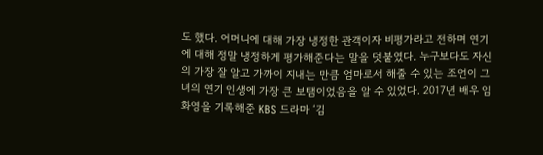도 했다. 어머니에 대해 가장 냉정한 관객이자 비평가라고 전하며 연기에 대해 정말 냉정하게 평가해준다는 말을 덧붙였다. 누구보다도 자신의 가장 잘 알고 가까이 지내는 만큼 엄마로서 해줄 수 있는 조언이 그녀의 연기 인생에 가장 큰 보탬이었음을 알 수 있었다. 2017년 배우 임화영을 기록해준 KBS 드라마 ‘김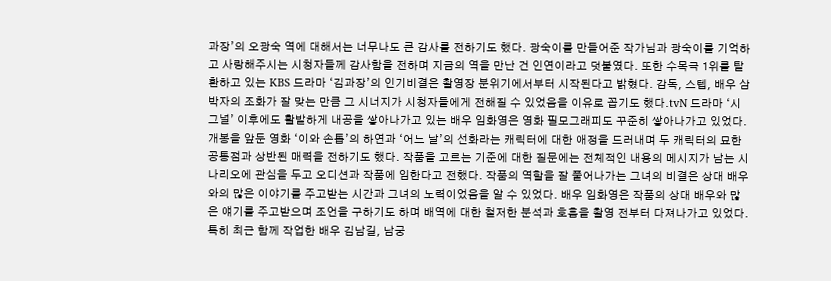과장’의 오광숙 역에 대해서는 너무나도 큰 감사를 전하기도 했다. 광숙이를 만들어준 작가님과 광숙이를 기억하고 사랑해주시는 시청자들께 감사함을 전하며 지금의 역을 만난 건 인연이라고 덧붙였다. 또한 수목극 1위를 탈환하고 있는 KBS 드라마 ‘김과장’의 인기비결은 촬영장 분위기에서부터 시작된다고 밝혔다. 감독, 스텝, 배우 삼박자의 조화가 잘 맞는 만큼 그 시너지가 시청자들에게 전해질 수 있었음을 이유로 꼽기도 했다.tvN 드라마 ‘시그널’ 이후에도 활발하게 내공을 쌓아나가고 있는 배우 임화영은 영화 필모그래피도 꾸준히 쌓아나가고 있었다. 개봉을 앞둔 영화 ‘이와 손톱’의 하연과 ‘어느 날’의 선화라는 캐릭터에 대한 애정을 드러내며 두 캐릭터의 묘한 공통점과 상반된 매력을 전하기도 했다. 작품을 고르는 기준에 대한 질문에는 전체적인 내용의 메시지가 남는 시나리오에 관심을 두고 오디션과 작품에 임한다고 전했다. 작품의 역할을 잘 풀어나가는 그녀의 비결은 상대 배우와의 많은 이야기를 주고받는 시간과 그녀의 노력이었음을 알 수 있었다. 배우 임화영은 작품의 상대 배우와 많은 얘기를 주고받으며 조언을 구하기도 하며 배역에 대한 철저한 분석과 호흡을 촬영 전부터 다져나가고 있었다. 특히 최근 함께 작업한 배우 김남길, 남궁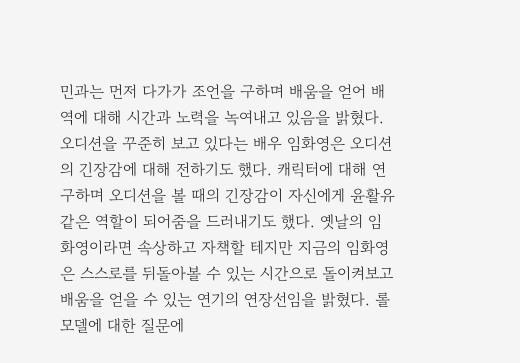민과는 먼저 다가가 조언을 구하며 배움을 얻어 배역에 대해 시간과 노력을 녹여내고 있음을 밝혔다.오디션을 꾸준히 보고 있다는 배우 임화영은 오디션의 긴장감에 대해 전하기도 했다. 캐릭터에 대해 연구하며 오디션을 볼 때의 긴장감이 자신에게 윤활유같은 역할이 되어줌을 드러내기도 했다. 옛날의 임화영이라면 속상하고 자책할 테지만 지금의 임화영은 스스로를 뒤돌아볼 수 있는 시간으로 돌이켜보고 배움을 얻을 수 있는 연기의 연장선임을 밝혔다. 롤 모델에 대한 질문에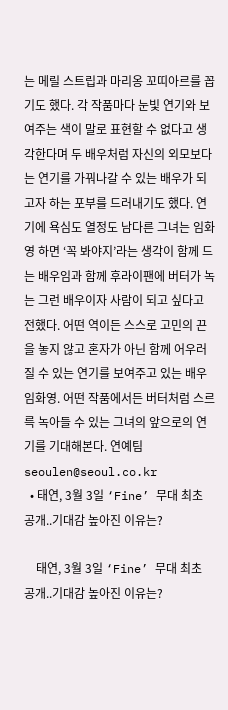는 메릴 스트립과 마리옹 꼬띠아르를 꼽기도 했다. 각 작품마다 눈빛 연기와 보여주는 색이 말로 표현할 수 없다고 생각한다며 두 배우처럼 자신의 외모보다는 연기를 가꿔나갈 수 있는 배우가 되고자 하는 포부를 드러내기도 했다. 연기에 욕심도 열정도 남다른 그녀는 임화영 하면 ‘꼭 봐야지’라는 생각이 함께 드는 배우임과 함께 후라이팬에 버터가 녹는 그런 배우이자 사람이 되고 싶다고 전했다. 어떤 역이든 스스로 고민의 끈을 놓지 않고 혼자가 아닌 함께 어우러질 수 있는 연기를 보여주고 있는 배우 임화영. 어떤 작품에서든 버터처럼 스르륵 녹아들 수 있는 그녀의 앞으로의 연기를 기대해본다. 연예팀 seoulen@seoul.co.kr
  • 태연, 3월 3일 ‘Fine’ 무대 최초 공개..기대감 높아진 이유는?

    태연, 3월 3일 ‘Fine’ 무대 최초 공개..기대감 높아진 이유는?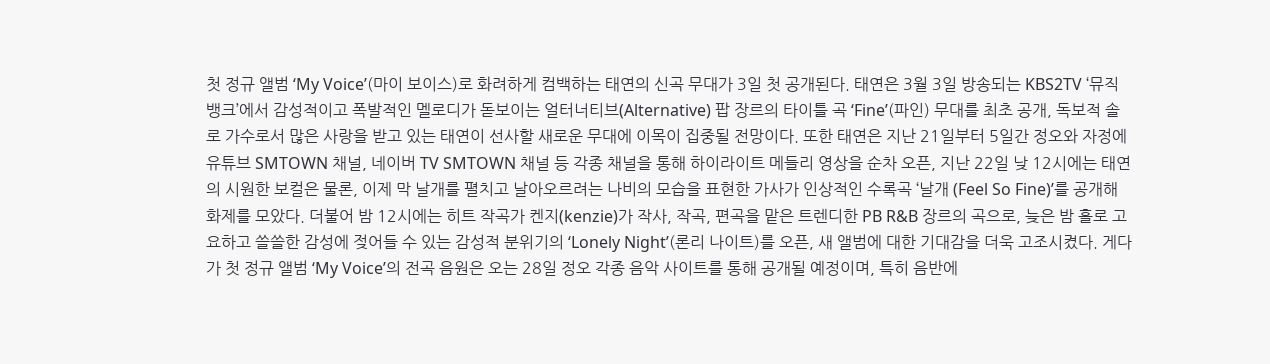첫 정규 앨범 ‘My Voice’(마이 보이스)로 화려하게 컴백하는 태연의 신곡 무대가 3일 첫 공개된다. 태연은 3월 3일 방송되는 KBS2TV ‘뮤직뱅크’에서 감성적이고 폭발적인 멜로디가 돋보이는 얼터너티브(Alternative) 팝 장르의 타이틀 곡 ‘Fine’(파인) 무대를 최초 공개, 독보적 솔로 가수로서 많은 사랑을 받고 있는 태연이 선사할 새로운 무대에 이목이 집중될 전망이다. 또한 태연은 지난 21일부터 5일간 정오와 자정에 유튜브 SMTOWN 채널, 네이버 TV SMTOWN 채널 등 각종 채널을 통해 하이라이트 메들리 영상을 순차 오픈, 지난 22일 낮 12시에는 태연의 시원한 보컬은 물론, 이제 막 날개를 펼치고 날아오르려는 나비의 모습을 표현한 가사가 인상적인 수록곡 ‘날개 (Feel So Fine)’를 공개해 화제를 모았다. 더불어 밤 12시에는 히트 작곡가 켄지(kenzie)가 작사, 작곡, 편곡을 맡은 트렌디한 PB R&B 장르의 곡으로, 늦은 밤 홀로 고요하고 쓸쓸한 감성에 젖어들 수 있는 감성적 분위기의 ‘Lonely Night’(론리 나이트)를 오픈, 새 앨범에 대한 기대감을 더욱 고조시켰다. 게다가 첫 정규 앨범 ‘My Voice’의 전곡 음원은 오는 28일 정오 각종 음악 사이트를 통해 공개될 예정이며, 특히 음반에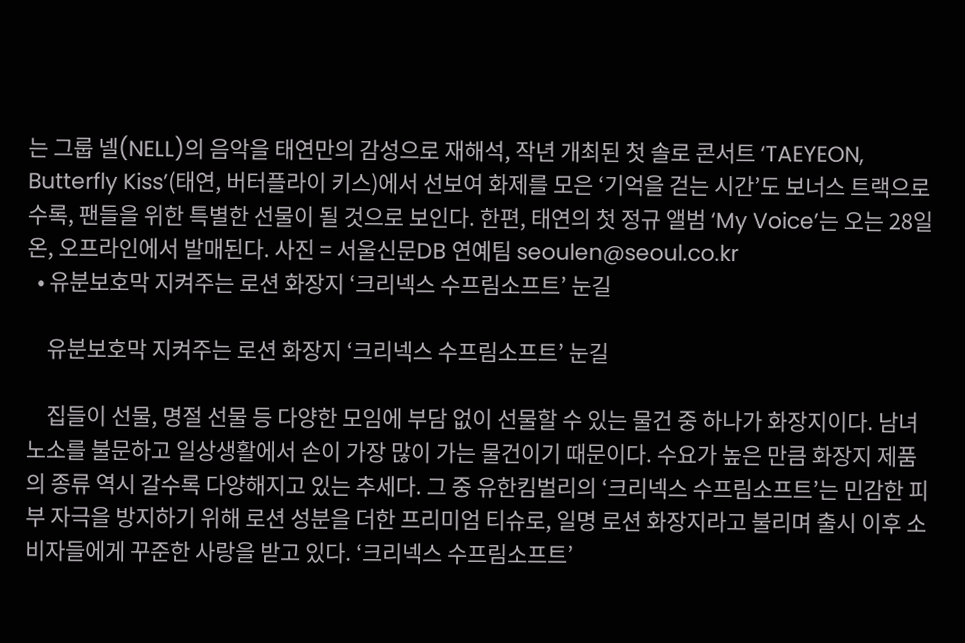는 그룹 넬(NELL)의 음악을 태연만의 감성으로 재해석, 작년 개최된 첫 솔로 콘서트 ‘TAEYEON, Butterfly Kiss’(태연, 버터플라이 키스)에서 선보여 화제를 모은 ‘기억을 걷는 시간’도 보너스 트랙으로 수록, 팬들을 위한 특별한 선물이 될 것으로 보인다. 한편, 태연의 첫 정규 앨범 ‘My Voice’는 오는 28일 온, 오프라인에서 발매된다. 사진 = 서울신문DB 연예팀 seoulen@seoul.co.kr
  • 유분보호막 지켜주는 로션 화장지 ‘크리넥스 수프림소프트’ 눈길

    유분보호막 지켜주는 로션 화장지 ‘크리넥스 수프림소프트’ 눈길

    집들이 선물, 명절 선물 등 다양한 모임에 부담 없이 선물할 수 있는 물건 중 하나가 화장지이다. 남녀노소를 불문하고 일상생활에서 손이 가장 많이 가는 물건이기 때문이다. 수요가 높은 만큼 화장지 제품의 종류 역시 갈수록 다양해지고 있는 추세다. 그 중 유한킴벌리의 ‘크리넥스 수프림소프트’는 민감한 피부 자극을 방지하기 위해 로션 성분을 더한 프리미엄 티슈로, 일명 로션 화장지라고 불리며 출시 이후 소비자들에게 꾸준한 사랑을 받고 있다. ‘크리넥스 수프림소프트’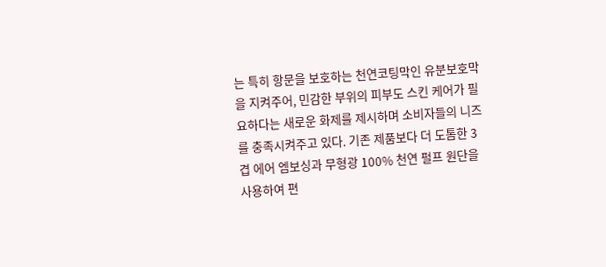는 특히 항문을 보호하는 천연코팅막인 유분보호막을 지켜주어, 민감한 부위의 피부도 스킨 케어가 필요하다는 새로운 화제를 제시하며 소비자들의 니즈를 충족시켜주고 있다. 기존 제품보다 더 도톰한 3겹 에어 엠보싱과 무형광 100% 천연 펄프 원단을 사용하여 편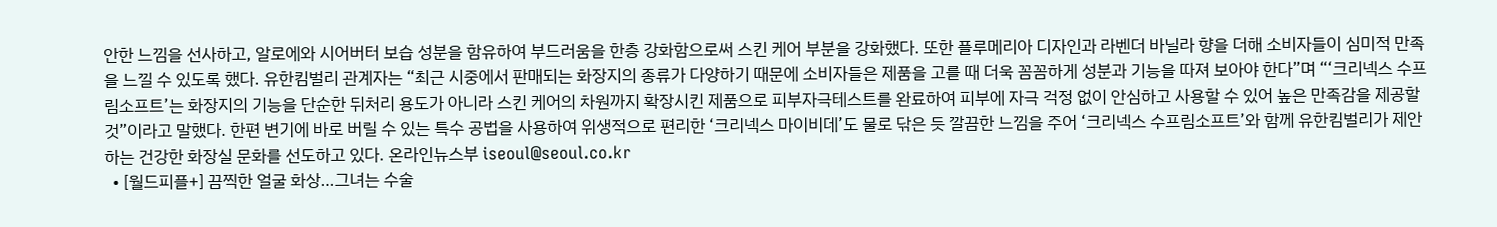안한 느낌을 선사하고, 알로에와 시어버터 보습 성분을 함유하여 부드러움을 한층 강화함으로써 스킨 케어 부분을 강화했다. 또한 플루메리아 디자인과 라벤더 바닐라 향을 더해 소비자들이 심미적 만족을 느낄 수 있도록 했다. 유한킴벌리 관계자는 “최근 시중에서 판매되는 화장지의 종류가 다양하기 때문에 소비자들은 제품을 고를 때 더욱 꼼꼼하게 성분과 기능을 따져 보아야 한다”며 “‘크리넥스 수프림소프트’는 화장지의 기능을 단순한 뒤처리 용도가 아니라 스킨 케어의 차원까지 확장시킨 제품으로 피부자극테스트를 완료하여 피부에 자극 걱정 없이 안심하고 사용할 수 있어 높은 만족감을 제공할 것”이라고 말했다. 한편 변기에 바로 버릴 수 있는 특수 공법을 사용하여 위생적으로 편리한 ‘크리넥스 마이비데’도 물로 닦은 듯 깔끔한 느낌을 주어 ‘크리넥스 수프림소프트’와 함께 유한킴벌리가 제안하는 건강한 화장실 문화를 선도하고 있다. 온라인뉴스부 iseoul@seoul.co.kr
  • [월드피플+] 끔찍한 얼굴 화상…그녀는 수술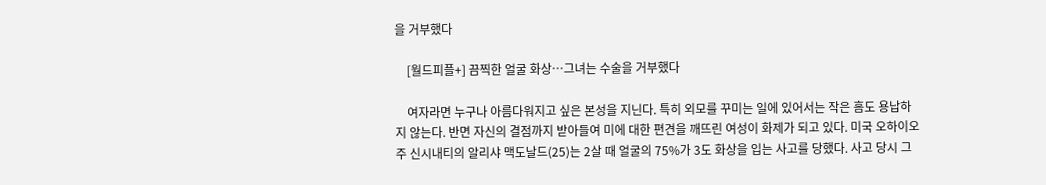을 거부했다

    [월드피플+] 끔찍한 얼굴 화상…그녀는 수술을 거부했다

    여자라면 누구나 아름다워지고 싶은 본성을 지닌다. 특히 외모를 꾸미는 일에 있어서는 작은 흠도 용납하지 않는다. 반면 자신의 결점까지 받아들여 미에 대한 편견을 깨뜨린 여성이 화제가 되고 있다. 미국 오하이오주 신시내티의 알리샤 맥도날드(25)는 2살 때 얼굴의 75%가 3도 화상을 입는 사고를 당했다. 사고 당시 그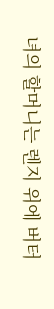녀의 할머니는 렌지 위에 버터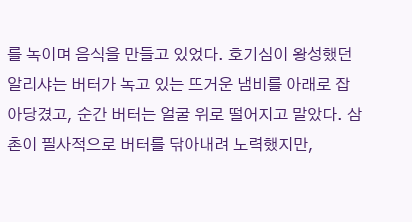를 녹이며 음식을 만들고 있었다. 호기심이 왕성했던 알리샤는 버터가 녹고 있는 뜨거운 냄비를 아래로 잡아당겼고, 순간 버터는 얼굴 위로 떨어지고 말았다. 삼촌이 필사적으로 버터를 닦아내려 노력했지만,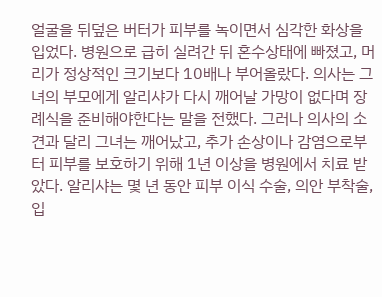얼굴을 뒤덮은 버터가 피부를 녹이면서 심각한 화상을 입었다. 병원으로 급히 실려간 뒤 혼수상태에 빠졌고, 머리가 정상적인 크기보다 10배나 부어올랐다. 의사는 그녀의 부모에게 알리샤가 다시 깨어날 가망이 없다며 장례식을 준비해야한다는 말을 전했다. 그러나 의사의 소견과 달리 그녀는 깨어났고, 추가 손상이나 감염으로부터 피부를 보호하기 위해 1년 이상을 병원에서 치료 받았다. 알리샤는 몇 년 동안 피부 이식 수술, 의안 부착술, 입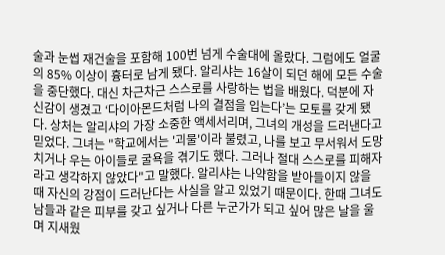술과 눈썹 재건술을 포함해 100번 넘게 수술대에 올랐다. 그럼에도 얼굴의 85% 이상이 흉터로 남게 됐다. 알리샤는 16살이 되던 해에 모든 수술을 중단했다. 대신 차근차근 스스로를 사랑하는 법을 배웠다. 덕분에 자신감이 생겼고 ‘다이아몬드처럼 나의 결점을 입는다’는 모토를 갖게 됐다. 상처는 알리샤의 가장 소중한 액세서리며, 그녀의 개성을 드러낸다고 믿었다. 그녀는 "학교에서는 '괴물'이라 불렸고, 나를 보고 무서워서 도망치거나 우는 아이들로 굴욕을 겪기도 했다. 그러나 절대 스스로를 피해자라고 생각하지 않았다"고 말했다. 알리샤는 나약함을 받아들이지 않을 때 자신의 강점이 드러난다는 사실을 알고 있었기 때문이다. 한때 그녀도 남들과 같은 피부를 갖고 싶거나 다른 누군가가 되고 싶어 많은 날을 울며 지새웠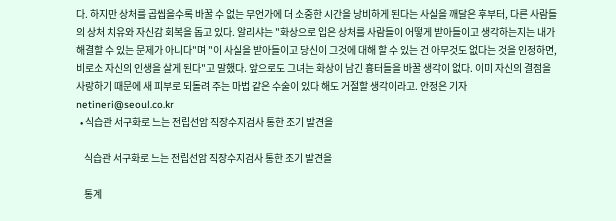다. 하지만 상처를 곱씹을수록 바꿀 수 없는 무언가에 더 소중한 시간을 낭비하게 된다는 사실을 깨달은 후부터, 다른 사람들의 상처 치유와 자신감 회복을 돕고 있다. 알리샤는 "화상으로 입은 상처를 사람들이 어떻게 받아들이고 생각하는지는 내가 해결할 수 있는 문제가 아니다"며 "이 사실을 받아들이고 당신이 그것에 대해 할 수 있는 건 아무것도 없다는 것을 인정하면, 비로소 자신의 인생을 살게 된다"고 말했다. 앞으로도 그녀는 화상이 남긴 흉터들을 바꿀 생각이 없다. 이미 자신의 결점을 사랑하기 때문에 새 피부로 되돌려 주는 마법 같은 수술이 있다 해도 거절할 생각이라고. 안정은 기자 netineri@seoul.co.kr
  • 식습관 서구화로 느는 전립선암 직장수지검사 통한 조기 발견을

    식습관 서구화로 느는 전립선암 직장수지검사 통한 조기 발견을

    통계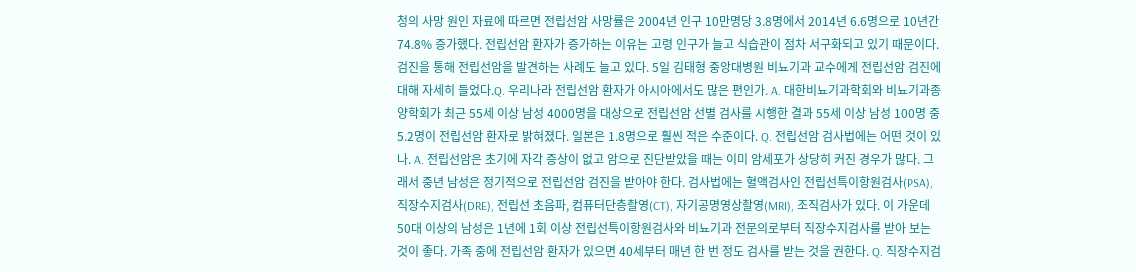청의 사망 원인 자료에 따르면 전립선암 사망률은 2004년 인구 10만명당 3.8명에서 2014년 6.6명으로 10년간 74.8% 증가했다. 전립선암 환자가 증가하는 이유는 고령 인구가 늘고 식습관이 점차 서구화되고 있기 때문이다. 검진을 통해 전립선암을 발견하는 사례도 늘고 있다. 5일 김태형 중앙대병원 비뇨기과 교수에게 전립선암 검진에 대해 자세히 들었다.Q. 우리나라 전립선암 환자가 아시아에서도 많은 편인가. A. 대한비뇨기과학회와 비뇨기과종양학회가 최근 55세 이상 남성 4000명을 대상으로 전립선암 선별 검사를 시행한 결과 55세 이상 남성 100명 중 5.2명이 전립선암 환자로 밝혀졌다. 일본은 1.8명으로 훨씬 적은 수준이다. Q. 전립선암 검사법에는 어떤 것이 있나. A. 전립선암은 초기에 자각 증상이 없고 암으로 진단받았을 때는 이미 암세포가 상당히 커진 경우가 많다. 그래서 중년 남성은 정기적으로 전립선암 검진을 받아야 한다. 검사법에는 혈액검사인 전립선특이항원검사(PSA), 직장수지검사(DRE), 전립선 초음파, 컴퓨터단층촬영(CT), 자기공명영상촬영(MRI), 조직검사가 있다. 이 가운데 50대 이상의 남성은 1년에 1회 이상 전립선특이항원검사와 비뇨기과 전문의로부터 직장수지검사를 받아 보는 것이 좋다. 가족 중에 전립선암 환자가 있으면 40세부터 매년 한 번 정도 검사를 받는 것을 권한다. Q. 직장수지검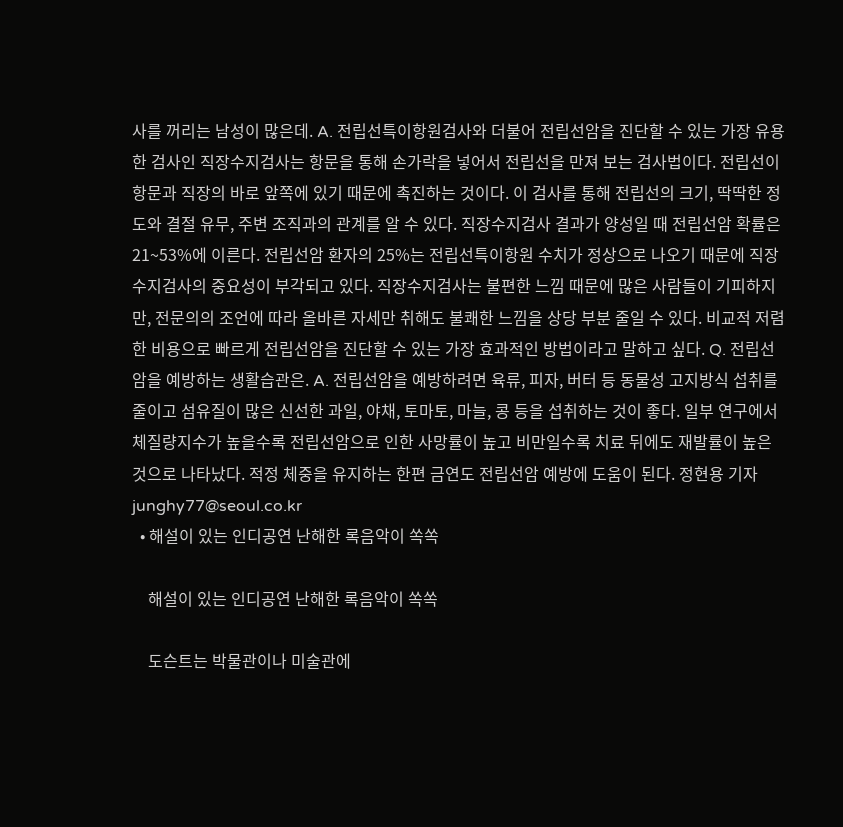사를 꺼리는 남성이 많은데. A. 전립선특이항원검사와 더불어 전립선암을 진단할 수 있는 가장 유용한 검사인 직장수지검사는 항문을 통해 손가락을 넣어서 전립선을 만져 보는 검사법이다. 전립선이 항문과 직장의 바로 앞쪽에 있기 때문에 촉진하는 것이다. 이 검사를 통해 전립선의 크기, 딱딱한 정도와 결절 유무, 주변 조직과의 관계를 알 수 있다. 직장수지검사 결과가 양성일 때 전립선암 확률은 21~53%에 이른다. 전립선암 환자의 25%는 전립선특이항원 수치가 정상으로 나오기 때문에 직장수지검사의 중요성이 부각되고 있다. 직장수지검사는 불편한 느낌 때문에 많은 사람들이 기피하지만, 전문의의 조언에 따라 올바른 자세만 취해도 불쾌한 느낌을 상당 부분 줄일 수 있다. 비교적 저렴한 비용으로 빠르게 전립선암을 진단할 수 있는 가장 효과적인 방법이라고 말하고 싶다. Q. 전립선암을 예방하는 생활습관은. A. 전립선암을 예방하려면 육류, 피자, 버터 등 동물성 고지방식 섭취를 줄이고 섬유질이 많은 신선한 과일, 야채, 토마토, 마늘, 콩 등을 섭취하는 것이 좋다. 일부 연구에서 체질량지수가 높을수록 전립선암으로 인한 사망률이 높고 비만일수록 치료 뒤에도 재발률이 높은 것으로 나타났다. 적정 체중을 유지하는 한편 금연도 전립선암 예방에 도움이 된다. 정현용 기자 junghy77@seoul.co.kr
  • 해설이 있는 인디공연 난해한 록음악이 쏙쏙

    해설이 있는 인디공연 난해한 록음악이 쏙쏙

    도슨트는 박물관이나 미술관에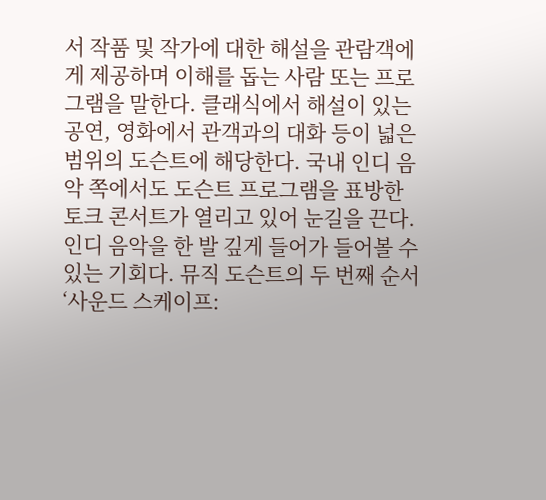서 작품 및 작가에 대한 해설을 관람객에게 제공하며 이해를 돕는 사람 또는 프로그램을 말한다. 클래식에서 해설이 있는 공연, 영화에서 관객과의 대화 등이 넓은 범위의 도슨트에 해당한다. 국내 인디 음악 쪽에서도 도슨트 프로그램을 표방한 토크 콘서트가 열리고 있어 눈길을 끈다. 인디 음악을 한 발 깊게 들어가 들어볼 수 있는 기회다. 뮤직 도슨트의 두 번째 순서 ‘사운드 스케이프: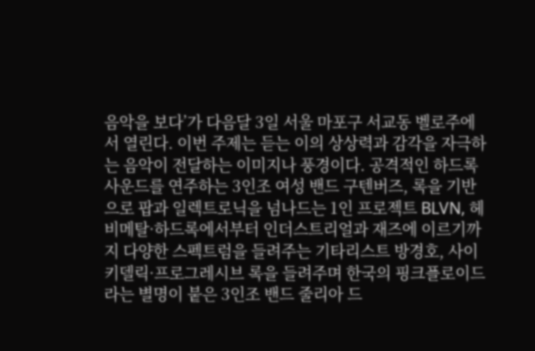음악을 보다’가 다음달 3일 서울 마포구 서교동 벨로주에서 열린다. 이번 주제는 듣는 이의 상상력과 감각을 자극하는 음악이 전달하는 이미지나 풍경이다. 공격적인 하드록 사운드를 연주하는 3인조 여성 밴드 구텐버즈, 록을 기반으로 팝과 일렉트로닉을 넘나드는 1인 프로젝트 BLVN, 헤비메탈·하드록에서부터 인더스트리얼과 재즈에 이르기까지 다양한 스펙트럼을 들려주는 기타리스트 방경호, 사이키델릭·프로그레시브 록을 들려주며 한국의 핑크플로이드라는 별명이 붙은 3인조 밴드 줄리아 드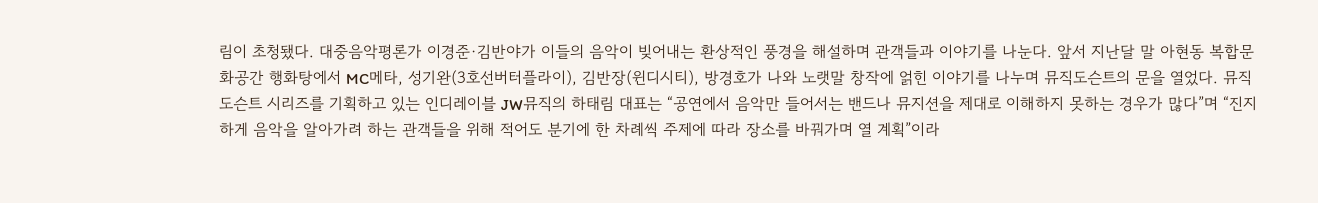림이 초청됐다. 대중음악평론가 이경준·김반야가 이들의 음악이 빚어내는 환상적인 풍경을 해설하며 관객들과 이야기를 나눈다. 앞서 지난달 말 아현동 복합문화공간 행화탕에서 MC메타, 성기완(3호선버터플라이), 김반장(윈디시티), 방경호가 나와 노랫말 창작에 얽힌 이야기를 나누며 뮤직도슨트의 문을 열었다. 뮤직도슨트 시리즈를 기획하고 있는 인디레이블 JW뮤직의 하태림 대표는 “공연에서 음악만 들어서는 밴드나 뮤지션을 제대로 이해하지 못하는 경우가 많다”며 “진지하게 음악을 알아가려 하는 관객들을 위해 적어도 분기에 한 차례씩 주제에 따라 장소를 바꿔가며 열 계획”이라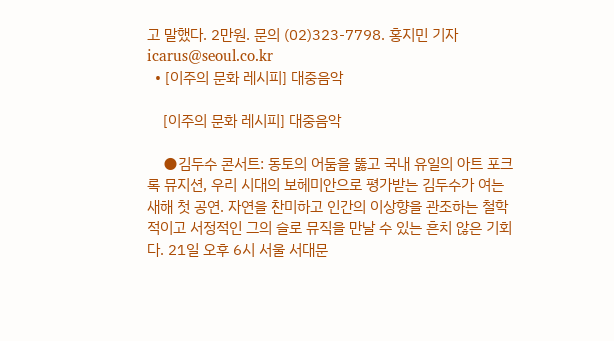고 말했다. 2만원. 문의 (02)323-7798. 홍지민 기자 icarus@seoul.co.kr
  • [이주의 문화 레시피] 대중음악

    [이주의 문화 레시피] 대중음악

    ●김두수 콘서트: 동토의 어둠을 뚫고 국내 유일의 아트 포크 록 뮤지션, 우리 시대의 보헤미안으로 평가받는 김두수가 여는 새해 첫 공연. 자연을 찬미하고 인간의 이상향을 관조하는 철학적이고 서정적인 그의 슬로 뮤직을 만날 수 있는 흔치 않은 기회다. 21일 오후 6시 서울 서대문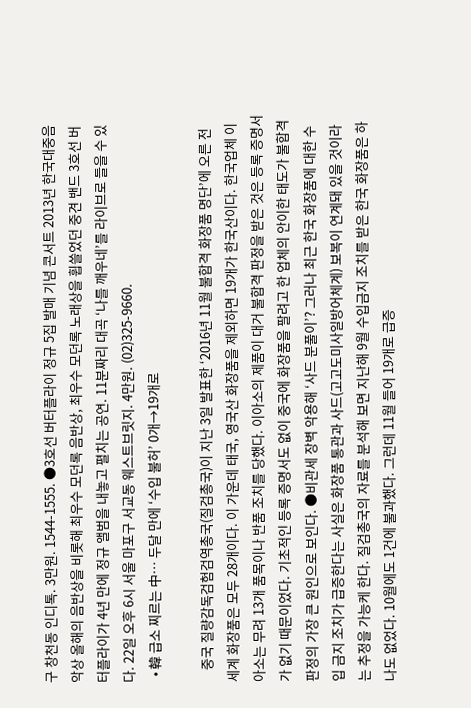구 창천동 인디톡. 3만원. 1544-1555. ●3호선 버터플라이 정규 5집 발매 기념 콘서트 2013년 한국대중음악상 올해의 음반상을 비롯해 최우수 모던록 음반상, 최우수 모던록 노래상을 휩쓸었던 중견 밴드 3호선 버터플라이가 4년 만에 정규 앨범을 내놓고 펼치는 공연. 11분짜리 대곡 ‘나를 깨우네’를 라이브로 들을 수 있다. 22일 오후 6시 서울 마포구 서교동 웨스트브릿지. 4만원. (02)325-9660.
  • 韓 급소 찌르는 中… 두달 만에 ‘수입 불허’ 0개→19개로

    중국 질량감독검험검역총국(질검총국)이 지난 3일 발표한 ‘2016년 11월 불합격 화장품 명단’에 오른 전 세계 화장품은 모두 28개이다. 이 가운데 태국, 영국산 화장품을 제외하면 19개가 한국산이다. 한국업체 이아소는 무려 13개 품목이나 반품 조치를 당했다. 이아소의 제품이 대거 불합격 판정을 받은 것은 등록 증명서가 없기 때문이었다. 기초적인 등록 증명서도 없이 중국에 화장품을 팔려고 한 업체의 안이한 태도가 불합격 판정의 가장 큰 원인으로 보인다. ●비관세 장벽 악용해 ‘사드 분풀이’? 그러나 최근 한국 화장품에 대한 수입 금지 조치가 급증한다는 사실은 화장품 통관과 사드(고고도미사일방어체계) 보복이 연계돼 있을 것이라는 추정을 가능케 한다. 질검총국의 자료를 분석해 보면 지난해 9월 수입금지 조치를 받은 한국 화장품은 하나도 없었다. 10월에도 1건에 불과했다. 그런데 11월 들어 19개로 급증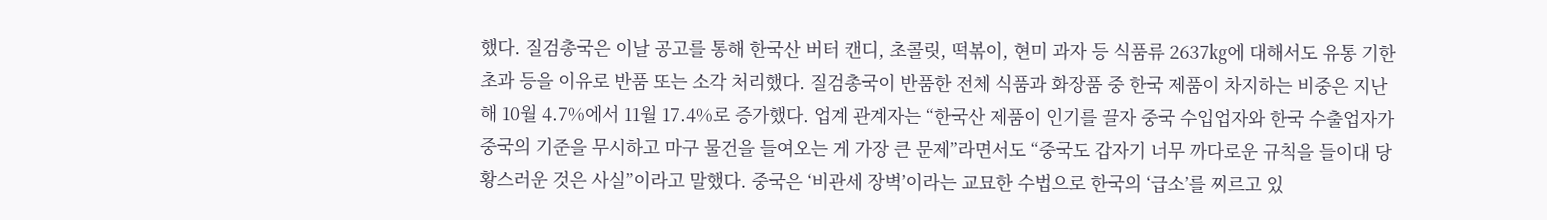했다. 질검총국은 이날 공고를 통해 한국산 버터 캔디, 초콜릿, 떡볶이, 현미 과자 등 식품류 2637㎏에 대해서도 유통 기한 초과 등을 이유로 반품 또는 소각 처리했다. 질검총국이 반품한 전체 식품과 화장품 중 한국 제품이 차지하는 비중은 지난해 10월 4.7%에서 11월 17.4%로 증가했다. 업계 관계자는 “한국산 제품이 인기를 끌자 중국 수입업자와 한국 수출업자가 중국의 기준을 무시하고 마구 물건을 들여오는 게 가장 큰 문제”라면서도 “중국도 갑자기 너무 까다로운 규칙을 들이대 당황스러운 것은 사실”이라고 말했다. 중국은 ‘비관세 장벽’이라는 교묘한 수법으로 한국의 ‘급소’를 찌르고 있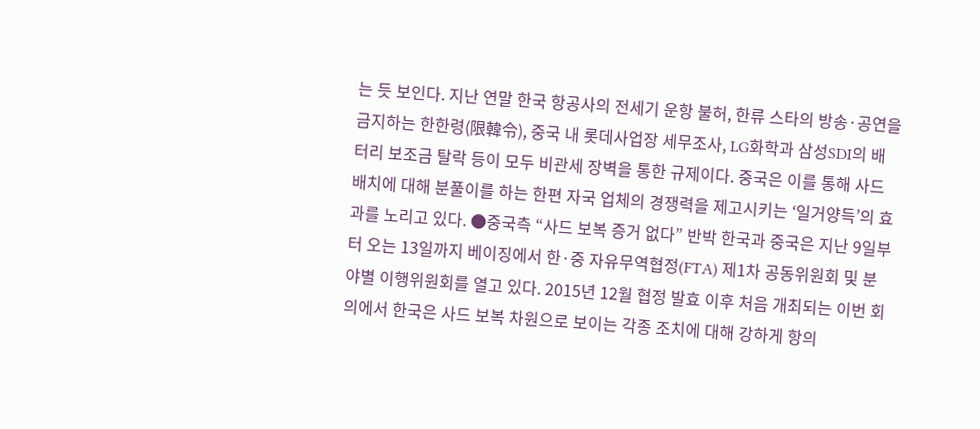는 듯 보인다. 지난 연말 한국 항공사의 전세기 운항 불허, 한류 스타의 방송·공연을 금지하는 한한령(限韓令), 중국 내 롯데사업장 세무조사, LG화학과 삼성SDI의 배터리 보조금 탈락 등이 모두 비관세 장벽을 통한 규제이다. 중국은 이를 통해 사드 배치에 대해 분풀이를 하는 한편 자국 업체의 경쟁력을 제고시키는 ‘일거양득’의 효과를 노리고 있다. ●중국측 “사드 보복 증거 없다” 반박 한국과 중국은 지난 9일부터 오는 13일까지 베이징에서 한·중 자유무역협정(FTA) 제1차 공동위원회 및 분야별 이행위원회를 열고 있다. 2015년 12월 협정 발효 이후 처음 개최되는 이번 회의에서 한국은 사드 보복 차원으로 보이는 각종 조치에 대해 강하게 항의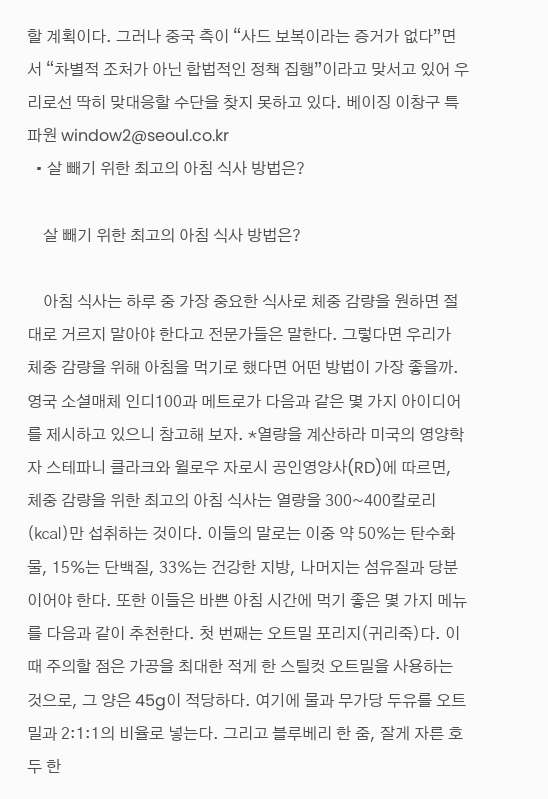할 계획이다. 그러나 중국 측이 “사드 보복이라는 증거가 없다”면서 “차별적 조처가 아닌 합법적인 정책 집행”이라고 맞서고 있어 우리로선 딱히 맞대응할 수단을 찾지 못하고 있다. 베이징 이창구 특파원 window2@seoul.co.kr
  • 살 빼기 위한 최고의 아침 식사 방법은?

    살 빼기 위한 최고의 아침 식사 방법은?

    아침 식사는 하루 중 가장 중요한 식사로 체중 감량을 원하면 절대로 거르지 말아야 한다고 전문가들은 말한다. 그렇다면 우리가 체중 감량을 위해 아침을 먹기로 했다면 어떤 방법이 가장 좋을까. 영국 소셜매체 인디100과 메트로가 다음과 같은 몇 가지 아이디어를 제시하고 있으니 참고해 보자. *열량을 계산하라 미국의 영양학자 스테파니 클라크와 윌로우 자로시 공인영양사(RD)에 따르면, 체중 감량을 위한 최고의 아침 식사는 열량을 300~400칼로리(㎉)만 섭취하는 것이다. 이들의 말로는 이중 약 50%는 탄수화물, 15%는 단백질, 33%는 건강한 지방, 나머지는 섬유질과 당분이어야 한다. 또한 이들은 바쁜 아침 시간에 먹기 좋은 몇 가지 메뉴를 다음과 같이 추천한다. 첫 번째는 오트밀 포리지(귀리죽)다. 이때 주의할 점은 가공을 최대한 적게 한 스틸컷 오트밀을 사용하는 것으로, 그 양은 45g이 적당하다. 여기에 물과 무가당 두유를 오트밀과 2:1:1의 비율로 넣는다. 그리고 블루베리 한 줌, 잘게 자른 호두 한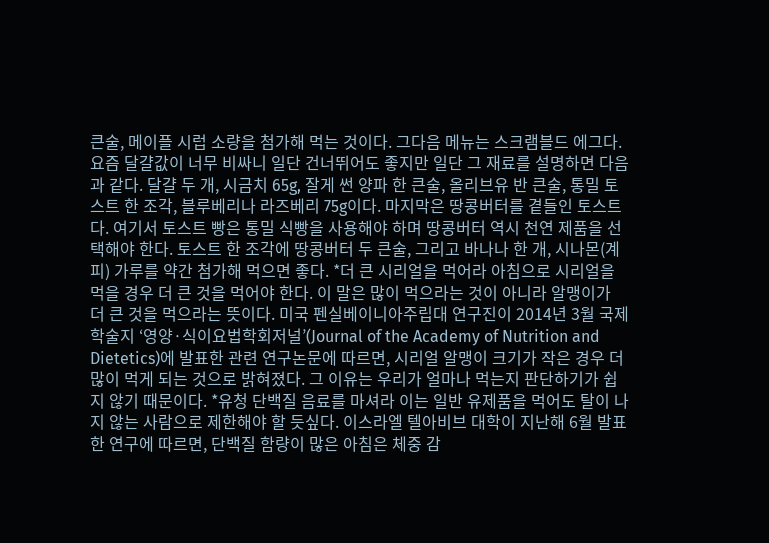큰술, 메이플 시럽 소량을 첨가해 먹는 것이다. 그다음 메뉴는 스크램블드 에그다. 요즘 달걀값이 너무 비싸니 일단 건너뛰어도 좋지만 일단 그 재료를 설명하면 다음과 같다. 달걀 두 개, 시금치 65g, 잘게 썬 양파 한 큰술, 올리브유 반 큰술, 통밀 토스트 한 조각, 블루베리나 라즈베리 75g이다. 마지막은 땅콩버터를 곁들인 토스트다. 여기서 토스트 빵은 통밀 식빵을 사용해야 하며 땅콩버터 역시 천연 제품을 선택해야 한다. 토스트 한 조각에 땅콩버터 두 큰술, 그리고 바나나 한 개, 시나몬(계피) 가루를 약간 첨가해 먹으면 좋다. *더 큰 시리얼을 먹어라 아침으로 시리얼을 먹을 경우 더 큰 것을 먹어야 한다. 이 말은 많이 먹으라는 것이 아니라 알맹이가 더 큰 것을 먹으라는 뜻이다. 미국 펜실베이니아주립대 연구진이 2014년 3월 국제 학술지 ‘영양·식이요법학회저널’(Journal of the Academy of Nutrition and Dietetics)에 발표한 관련 연구논문에 따르면, 시리얼 알맹이 크기가 작은 경우 더 많이 먹게 되는 것으로 밝혀졌다. 그 이유는 우리가 얼마나 먹는지 판단하기가 쉽지 않기 때문이다. *유청 단백질 음료를 마셔라 이는 일반 유제품을 먹어도 탈이 나지 않는 사람으로 제한해야 할 듯싶다. 이스라엘 텔아비브 대학이 지난해 6월 발표한 연구에 따르면, 단백질 함량이 많은 아침은 체중 감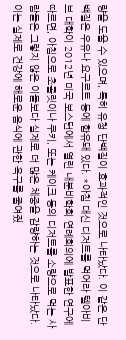량을 도울 수 있으며, 특히 유청 단백질이 효과적인 것으로 나타났다. 이 같은 단백질은 우유나 요구르트 등에 함유돼 있다. *아침 대신 디저트를 먹어라 텔아비브 대학이 2012년 미국 보스턴에서 열린 내분비학회 연례회의에 발표한 연구에 따르면, 아침으로 초콜릿이나 쿠키, 또는 케이크 등의 디저트를 소량으로 먹는 사람들은 그렇지 않은 이들보다 실제로 더 많은 체중을 감량하는 것으로 나타났다. 이는 실제로 건강에 해로운 음식에 관한 욕구를 줄여줬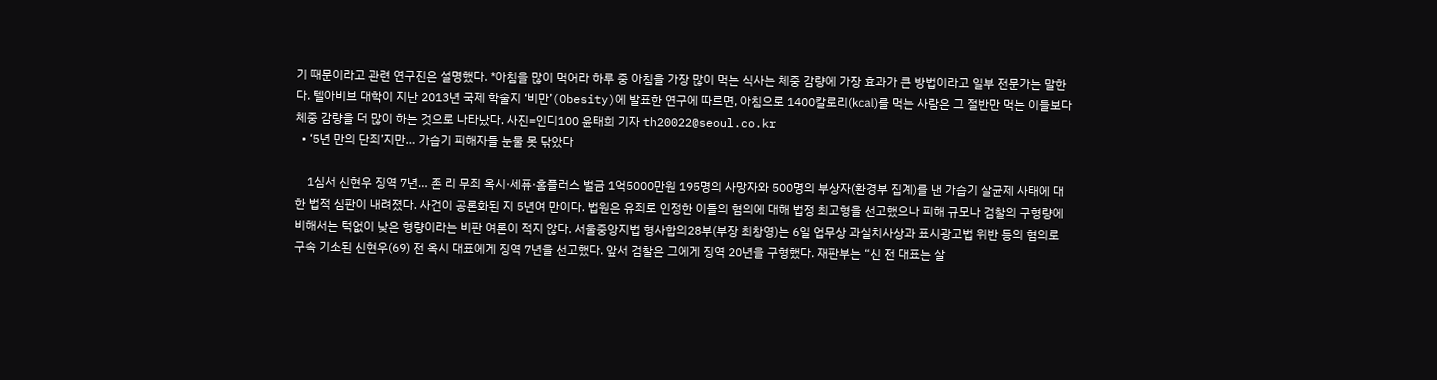기 때문이라고 관련 연구진은 설명했다. *아침을 많이 먹어라 하루 중 아침을 가장 많이 먹는 식사는 체중 감량에 가장 효과가 큰 방법이라고 일부 전문가는 말한다. 텔아비브 대학이 지난 2013년 국제 학술지 ‘비만’(Obesity)에 발표한 연구에 따르면, 아침으로 1400칼로리(㎉)를 먹는 사람은 그 절반만 먹는 이들보다 체중 감량을 더 많이 하는 것으로 나타났다. 사진=인디100 윤태희 기자 th20022@seoul.co.kr
  • ‘5년 만의 단죄’지만… 가습기 피해자들 눈물 못 닦았다

    1심서 신현우 징역 7년… 존 리 무죄 옥시·세퓨·홈플러스 벌금 1억5000만원 195명의 사망자와 500명의 부상자(환경부 집계)를 낸 가습기 살균제 사태에 대한 법적 심판이 내려졌다. 사건이 공론화된 지 5년여 만이다. 법원은 유죄로 인정한 이들의 혐의에 대해 법정 최고형을 선고했으나 피해 규모나 검찰의 구형량에 비해서는 턱없이 낮은 형량이라는 비판 여론이 적지 않다. 서울중앙지법 형사합의28부(부장 최창영)는 6일 업무상 과실치사상과 표시광고법 위반 등의 혐의로 구속 기소된 신현우(69) 전 옥시 대표에게 징역 7년을 선고했다. 앞서 검찰은 그에게 징역 20년을 구형했다. 재판부는 “신 전 대표는 살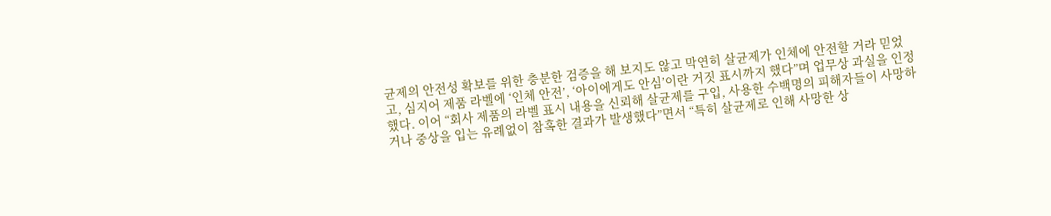균제의 안전성 확보를 위한 충분한 검증을 해 보지도 않고 막연히 살균제가 인체에 안전할 거라 믿었고, 심지어 제품 라벨에 ‘인체 안전’, ‘아이에게도 안심’이란 거짓 표시까지 했다”며 업무상 과실을 인정했다. 이어 “회사 제품의 라벨 표시 내용을 신뢰해 살균제를 구입, 사용한 수백명의 피해자들이 사망하거나 중상을 입는 유례없이 참혹한 결과가 발생했다”면서 “특히 살균제로 인해 사망한 상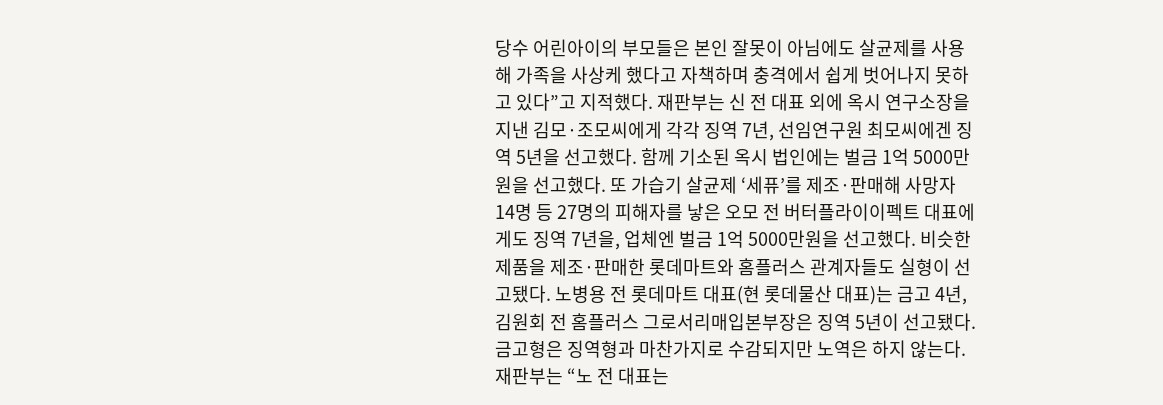당수 어린아이의 부모들은 본인 잘못이 아님에도 살균제를 사용해 가족을 사상케 했다고 자책하며 충격에서 쉽게 벗어나지 못하고 있다”고 지적했다. 재판부는 신 전 대표 외에 옥시 연구소장을 지낸 김모·조모씨에게 각각 징역 7년, 선임연구원 최모씨에겐 징역 5년을 선고했다. 함께 기소된 옥시 법인에는 벌금 1억 5000만원을 선고했다. 또 가습기 살균제 ‘세퓨’를 제조·판매해 사망자 14명 등 27명의 피해자를 낳은 오모 전 버터플라이이펙트 대표에게도 징역 7년을, 업체엔 벌금 1억 5000만원을 선고했다. 비슷한 제품을 제조·판매한 롯데마트와 홈플러스 관계자들도 실형이 선고됐다. 노병용 전 롯데마트 대표(현 롯데물산 대표)는 금고 4년, 김원회 전 홈플러스 그로서리매입본부장은 징역 5년이 선고됐다. 금고형은 징역형과 마찬가지로 수감되지만 노역은 하지 않는다. 재판부는 “노 전 대표는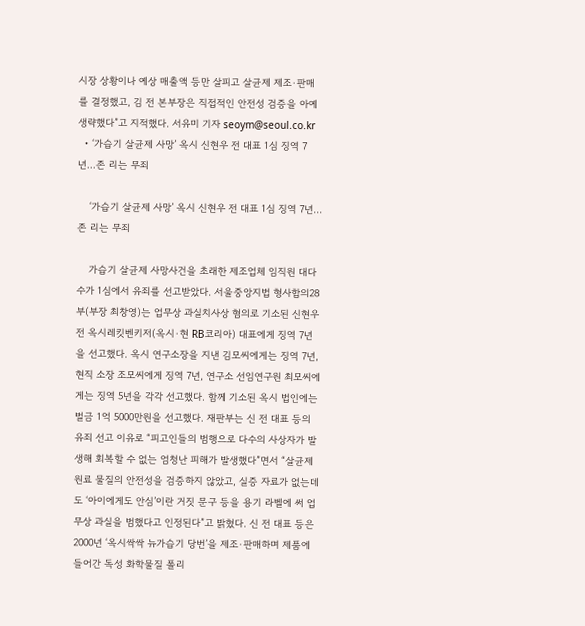시장 상황이나 예상 매출액 등만 살피고 살균제 제조·판매를 결정했고, 김 전 본부장은 직접적인 안전성 검증을 아예 생략했다”고 지적했다. 서유미 기자 seoym@seoul.co.kr
  • ‘가습기 살균제 사망’ 옥시 신현우 전 대표 1심 징역 7년…존 리는 무죄

    ‘가습기 살균제 사망’ 옥시 신현우 전 대표 1심 징역 7년…존 리는 무죄

    가습기 살균제 사망사건을 초래한 제조업체 임직원 대다수가 1심에서 유죄를 선고받았다. 서울중앙지법 형사합의28부(부장 최창영)는 업무상 과실치사상 혐의로 기소된 신현우 전 옥시레킷벤키저(옥시·현 RB코리아) 대표에게 징역 7년을 선고했다. 옥시 연구소장을 지낸 김모씨에게는 징역 7년, 현직 소장 조모씨에게 징역 7년, 연구소 선임연구원 최모씨에게는 징역 5년을 각각 선고했다. 함께 기소된 옥시 법인에는 벌금 1억 5000만원을 선고했다. 재판부는 신 전 대표 등의 유죄 선고 이유로 “피고인들의 범행으로 다수의 사상자가 발생해 회복할 수 없는 엄청난 피해가 발생했다”면서 “살균제 원료 물질의 안전성을 검증하지 않았고, 실증 자료가 없는데도 ‘아이에게도 안심’이란 거짓 문구 등을 용기 라벨에 써 업무상 과실을 범했다고 인정된다”고 밝혔다. 신 전 대표 등은 2000년 ‘옥시싹싹 뉴가습기 당번’을 제조·판매하며 제품에 들어간 독성 화학물질 폴리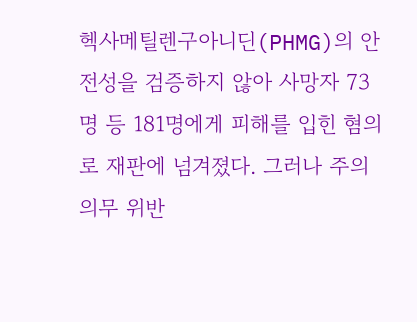헥사메틸렌구아니딘(PHMG)의 안전성을 검증하지 않아 사망자 73명 등 181명에게 피해를 입힌 혐의로 재판에 넘겨졌다. 그러나 주의 의무 위반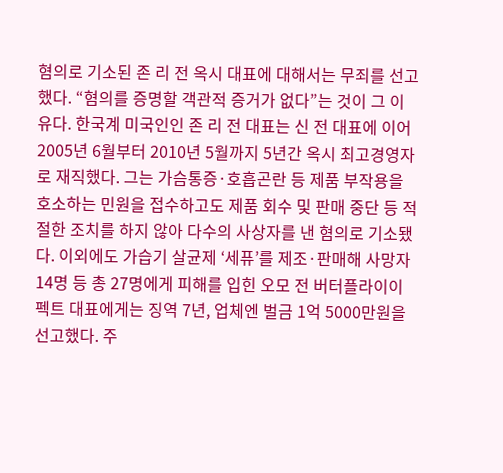혐의로 기소된 존 리 전 옥시 대표에 대해서는 무죄를 선고했다. “혐의를 증명할 객관적 증거가 없다”는 것이 그 이유다. 한국계 미국인인 존 리 전 대표는 신 전 대표에 이어 2005년 6월부터 2010년 5월까지 5년간 옥시 최고경영자로 재직했다. 그는 가슴통증·호흡곤란 등 제품 부작용을 호소하는 민원을 접수하고도 제품 회수 및 판매 중단 등 적절한 조치를 하지 않아 다수의 사상자를 낸 혐의로 기소됐다. 이외에도 가습기 살균제 ‘세퓨’를 제조·판매해 사망자 14명 등 총 27명에게 피해를 입힌 오모 전 버터플라이이펙트 대표에게는 징역 7년, 업체엔 벌금 1억 5000만원을 선고했다. 주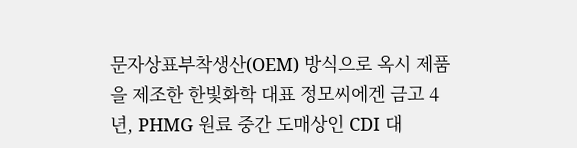문자상표부착생산(OEM) 방식으로 옥시 제품을 제조한 한빛화학 대표 정모씨에겐 금고 4년, PHMG 원료 중간 도매상인 CDI 대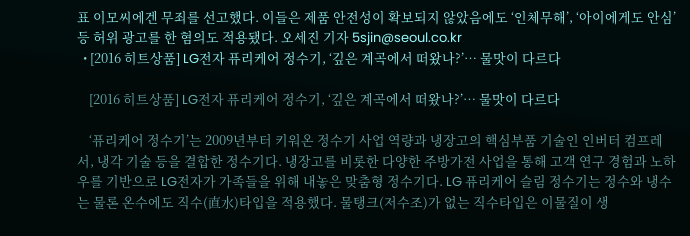표 이모씨에겐 무죄를 선고했다. 이들은 제품 안전성이 확보되지 않았음에도 ‘인체무해’, ‘아이에게도 안심’ 등 허위 광고를 한 혐의도 적용됐다. 오세진 기자 5sjin@seoul.co.kr
  • [2016 히트상품] LG전자 퓨리케어 정수기, ‘깊은 계곡에서 떠왔나?’… 물맛이 다르다

    [2016 히트상품] LG전자 퓨리케어 정수기, ‘깊은 계곡에서 떠왔나?’… 물맛이 다르다

    ‘퓨리케어 정수기’는 2009년부터 키워온 정수기 사업 역량과 냉장고의 핵심부품 기술인 인버터 컴프레서, 냉각 기술 등을 결합한 정수기다. 냉장고를 비롯한 다양한 주방가전 사업을 통해 고객 연구 경험과 노하우를 기반으로 LG전자가 가족들을 위해 내놓은 맞춤형 정수기다. LG 퓨리케어 슬림 정수기는 정수와 냉수는 물론 온수에도 직수(直水)타입을 적용했다. 물탱크(저수조)가 없는 직수타입은 이물질이 생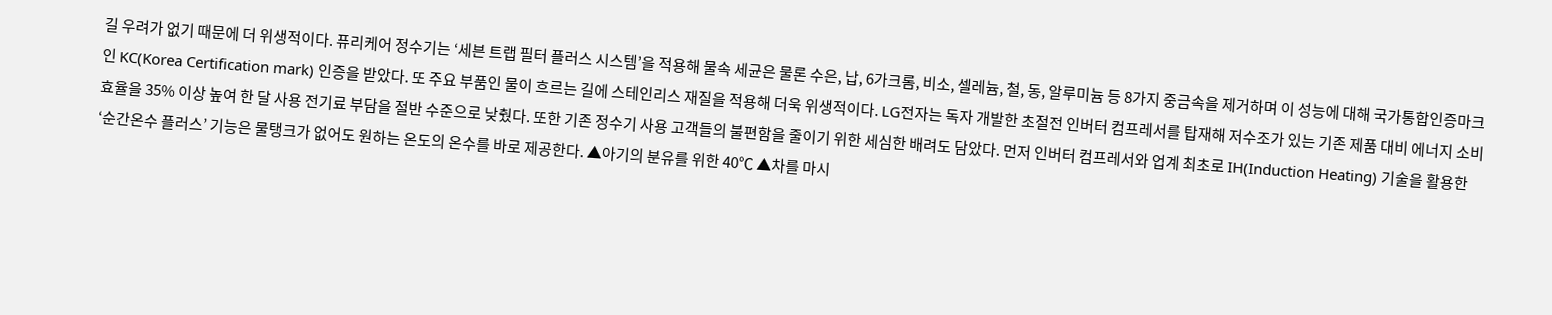길 우려가 없기 때문에 더 위생적이다. 퓨리케어 정수기는 ‘세븐 트랩 필터 플러스 시스템’을 적용해 물속 세균은 물론 수은, 납, 6가크롬, 비소, 셀레늄, 철, 동, 알루미늄 등 8가지 중금속을 제거하며 이 성능에 대해 국가통합인증마크인 KC(Korea Certification mark) 인증을 받았다. 또 주요 부품인 물이 흐르는 길에 스테인리스 재질을 적용해 더욱 위생적이다. LG전자는 독자 개발한 초절전 인버터 컴프레서를 탑재해 저수조가 있는 기존 제품 대비 에너지 소비효율을 35% 이상 높여 한 달 사용 전기료 부담을 절반 수준으로 낮췄다. 또한 기존 정수기 사용 고객들의 불편함을 줄이기 위한 세심한 배려도 담았다. 먼저 인버터 컴프레서와 업계 최초로 IH(Induction Heating) 기술을 활용한 ‘순간온수 플러스’ 기능은 물탱크가 없어도 원하는 온도의 온수를 바로 제공한다. ▲아기의 분유를 위한 40℃ ▲차를 마시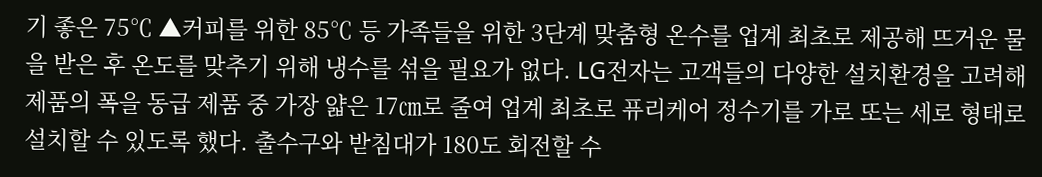기 좋은 75℃ ▲커피를 위한 85℃ 등 가족들을 위한 3단계 맞춤형 온수를 업계 최초로 제공해 뜨거운 물을 받은 후 온도를 맞추기 위해 냉수를 섞을 필요가 없다. LG전자는 고객들의 다양한 설치환경을 고려해 제품의 폭을 동급 제품 중 가장 얇은 17㎝로 줄여 업계 최초로 퓨리케어 정수기를 가로 또는 세로 형태로 설치할 수 있도록 했다. 출수구와 받침대가 180도 회전할 수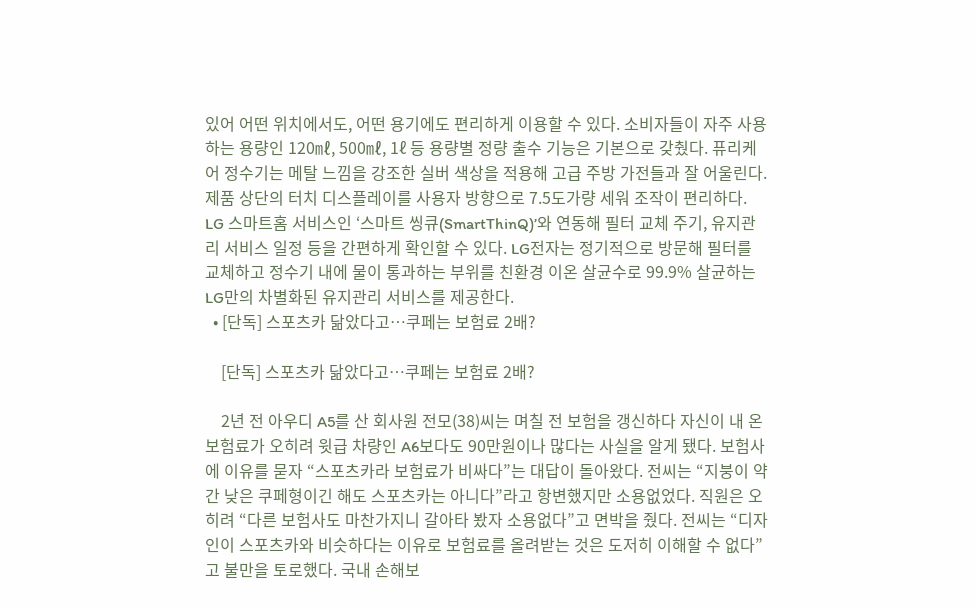있어 어떤 위치에서도, 어떤 용기에도 편리하게 이용할 수 있다. 소비자들이 자주 사용하는 용량인 120㎖, 500㎖, 1ℓ 등 용량별 정량 출수 기능은 기본으로 갖췄다. 퓨리케어 정수기는 메탈 느낌을 강조한 실버 색상을 적용해 고급 주방 가전들과 잘 어울린다. 제품 상단의 터치 디스플레이를 사용자 방향으로 7.5도가량 세워 조작이 편리하다. LG 스마트홈 서비스인 ‘스마트 씽큐(SmartThinQ)’와 연동해 필터 교체 주기, 유지관리 서비스 일정 등을 간편하게 확인할 수 있다. LG전자는 정기적으로 방문해 필터를 교체하고 정수기 내에 물이 통과하는 부위를 친환경 이온 살균수로 99.9% 살균하는 LG만의 차별화된 유지관리 서비스를 제공한다.
  • [단독] 스포츠카 닮았다고…쿠페는 보험료 2배?

    [단독] 스포츠카 닮았다고…쿠페는 보험료 2배?

    2년 전 아우디 A5를 산 회사원 전모(38)씨는 며칠 전 보험을 갱신하다 자신이 내 온 보험료가 오히려 윗급 차량인 A6보다도 90만원이나 많다는 사실을 알게 됐다. 보험사에 이유를 묻자 “스포츠카라 보험료가 비싸다”는 대답이 돌아왔다. 전씨는 “지붕이 약간 낮은 쿠페형이긴 해도 스포츠카는 아니다”라고 항변했지만 소용없었다. 직원은 오히려 “다른 보험사도 마찬가지니 갈아타 봤자 소용없다”고 면박을 줬다. 전씨는 “디자인이 스포츠카와 비슷하다는 이유로 보험료를 올려받는 것은 도저히 이해할 수 없다”고 불만을 토로했다. 국내 손해보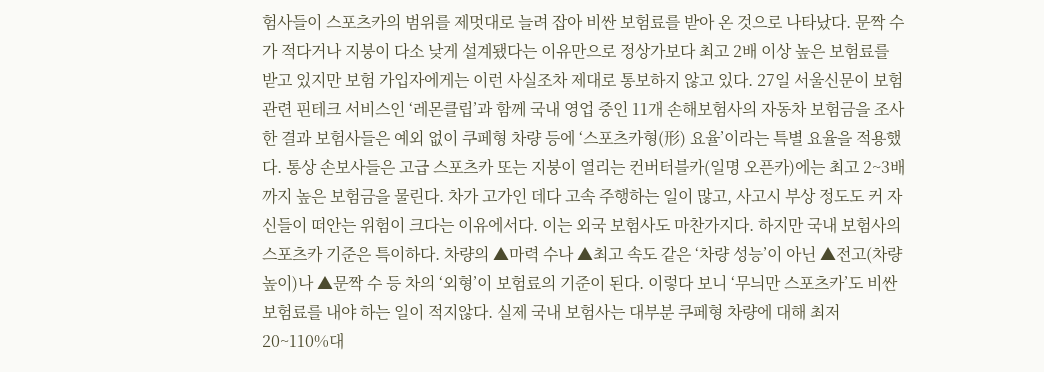험사들이 스포츠카의 범위를 제멋대로 늘려 잡아 비싼 보험료를 받아 온 것으로 나타났다. 문짝 수가 적다거나 지붕이 다소 낮게 설계됐다는 이유만으로 정상가보다 최고 2배 이상 높은 보험료를 받고 있지만 보험 가입자에게는 이런 사실조차 제대로 통보하지 않고 있다. 27일 서울신문이 보험 관련 핀테크 서비스인 ‘레몬클립’과 함께 국내 영업 중인 11개 손해보험사의 자동차 보험금을 조사한 결과 보험사들은 예외 없이 쿠페형 차량 등에 ‘스포츠카형(形) 요율’이라는 특별 요율을 적용했다. 통상 손보사들은 고급 스포츠카 또는 지붕이 열리는 컨버터블카(일명 오픈카)에는 최고 2~3배까지 높은 보험금을 물린다. 차가 고가인 데다 고속 주행하는 일이 많고, 사고시 부상 정도도 커 자신들이 떠안는 위험이 크다는 이유에서다. 이는 외국 보험사도 마찬가지다. 하지만 국내 보험사의 스포츠카 기준은 특이하다. 차량의 ▲마력 수나 ▲최고 속도 같은 ‘차량 성능’이 아닌 ▲전고(차량 높이)나 ▲문짝 수 등 차의 ‘외형’이 보험료의 기준이 된다. 이렇다 보니 ‘무늬만 스포츠카’도 비싼 보험료를 내야 하는 일이 적지않다. 실제 국내 보험사는 대부분 쿠페형 차량에 대해 최저 20~110%대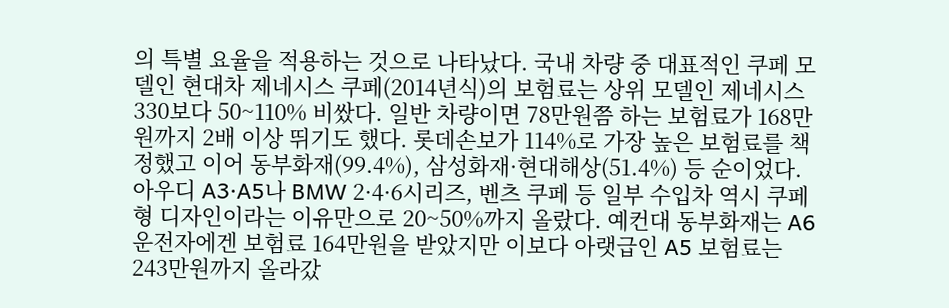의 특별 요율을 적용하는 것으로 나타났다. 국내 차량 중 대표적인 쿠페 모델인 현대차 제네시스 쿠페(2014년식)의 보험료는 상위 모델인 제네시스 330보다 50~110% 비쌌다. 일반 차량이면 78만원쯤 하는 보험료가 168만원까지 2배 이상 뛰기도 했다. 롯데손보가 114%로 가장 높은 보험료를 책정했고 이어 동부화재(99.4%), 삼성화재·현대해상(51.4%) 등 순이었다. 아우디 A3·A5나 BMW 2·4·6시리즈, 벤츠 쿠페 등 일부 수입차 역시 쿠페형 디자인이라는 이유만으로 20~50%까지 올랐다. 예컨대 동부화재는 A6 운전자에겐 보험료 164만원을 받았지만 이보다 아랫급인 A5 보험료는 243만원까지 올라갔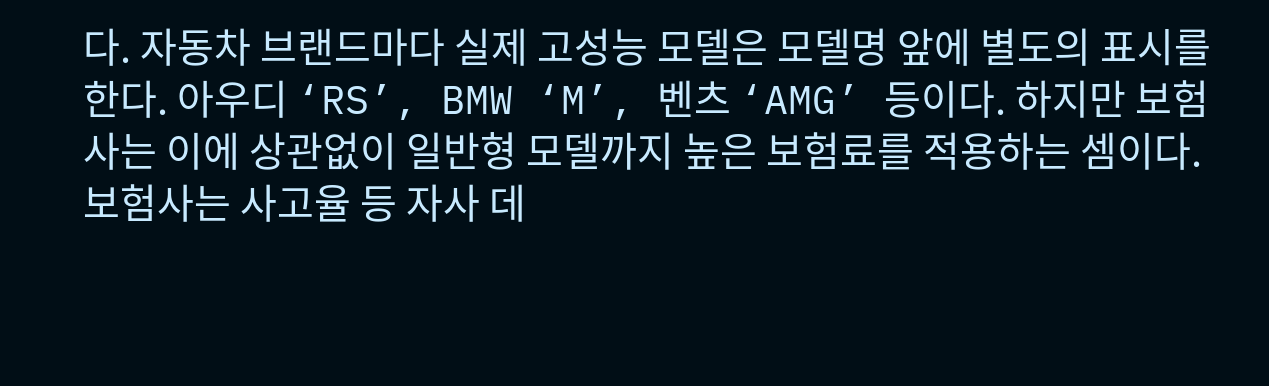다. 자동차 브랜드마다 실제 고성능 모델은 모델명 앞에 별도의 표시를 한다. 아우디 ‘RS’, BMW ‘M’, 벤츠 ‘AMG’ 등이다. 하지만 보험사는 이에 상관없이 일반형 모델까지 높은 보험료를 적용하는 셈이다. 보험사는 사고율 등 자사 데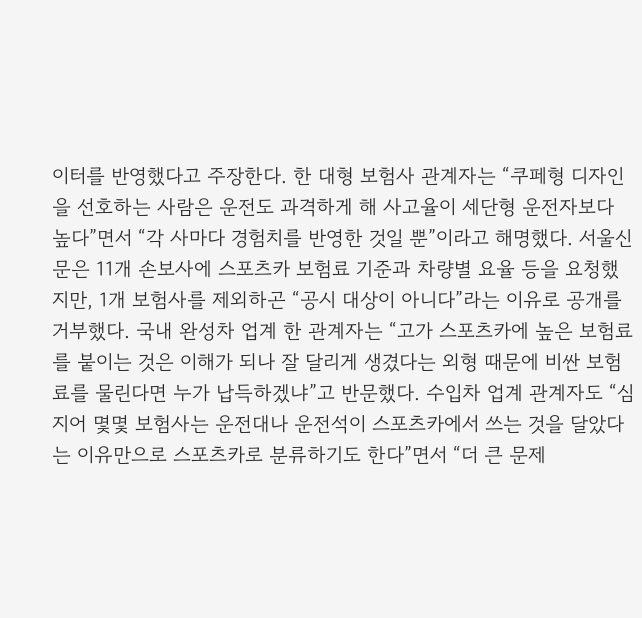이터를 반영했다고 주장한다. 한 대형 보험사 관계자는 “쿠페형 디자인을 선호하는 사람은 운전도 과격하게 해 사고율이 세단형 운전자보다 높다”면서 “각 사마다 경험치를 반영한 것일 뿐”이라고 해명했다. 서울신문은 11개 손보사에 스포츠카 보험료 기준과 차량별 요율 등을 요청했지만, 1개 보험사를 제외하곤 “공시 대상이 아니다”라는 이유로 공개를 거부했다. 국내 완성차 업계 한 관계자는 “고가 스포츠카에 높은 보험료를 붙이는 것은 이해가 되나 잘 달리게 생겼다는 외형 때문에 비싼 보험료를 물린다면 누가 납득하겠냐”고 반문했다. 수입차 업계 관계자도 “심지어 몇몇 보험사는 운전대나 운전석이 스포츠카에서 쓰는 것을 달았다는 이유만으로 스포츠카로 분류하기도 한다”면서 “더 큰 문제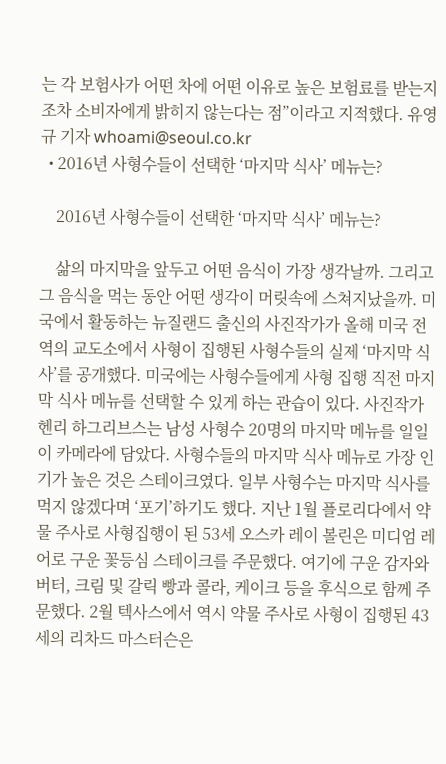는 각 보험사가 어떤 차에 어떤 이유로 높은 보험료를 받는지조차 소비자에게 밝히지 않는다는 점”이라고 지적했다. 유영규 기자 whoami@seoul.co.kr
  • 2016년 사형수들이 선택한 ‘마지막 식사’ 메뉴는?

    2016년 사형수들이 선택한 ‘마지막 식사’ 메뉴는?

    삶의 마지막을 앞두고 어떤 음식이 가장 생각날까. 그리고 그 음식을 먹는 동안 어떤 생각이 머릿속에 스쳐지났을까. 미국에서 활동하는 뉴질랜드 출신의 사진작가가 올해 미국 전역의 교도소에서 사형이 집행된 사형수들의 실제 ‘마지막 식사’를 공개했다. 미국에는 사형수들에게 사형 집행 직전 마지막 식사 메뉴를 선택할 수 있게 하는 관습이 있다. 사진작가 헨리 하그리브스는 남성 사형수 20명의 마지막 메뉴를 일일이 카메라에 담았다. 사형수들의 마지막 식사 메뉴로 가장 인기가 높은 것은 스테이크였다. 일부 사형수는 마지막 식사를 먹지 않겠다며 ‘포기’하기도 했다. 지난 1월 플로리다에서 약물 주사로 사형집행이 된 53세 오스카 레이 볼린은 미디엄 레어로 구운 꽃등심 스테이크를 주문했다. 여기에 구운 감자와 버터, 크림 및 갈릭 빵과 콜라, 케이크 등을 후식으로 함께 주문했다. 2월 텍사스에서 역시 약물 주사로 사형이 집행된 43세의 리차드 마스터슨은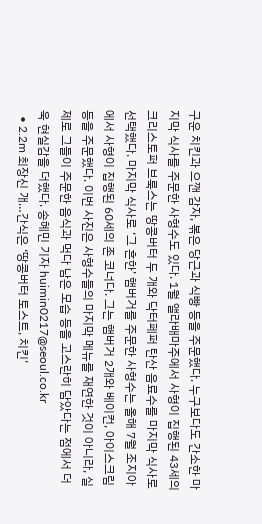구운 치킨과 으깬 감자, 볶은 당근과 식빵 등을 주문했다. 누구보다도 간소한 마지막 식사를 주문한 사형수도 있다. 1월 앨라배마주에서 사형이 집행된 43세의 크리스토퍼 브룩스는 땅콩버터 두 개와 닥터페퍼 탄산 음료수를 마지막 식사로 선택했다. 마지막 식사로 ‘그 흔한’ 햄버거를 주문한 사형수는 올해 7월 조지아에서 사형이 집행된 60세의 존 코너다. 그는 햄버거 2개와 베이컨, 아이스크림 등을 주문했다. 이번 사진은 사형수들의 마지막 메뉴를 재연한 것이 아니라, 실제로 그들이 주문한 음식과 먹다 남은 모습 등을 고스란히 담았다는 점에서 더욱 현실감을 더했다. 송혜민 기자 huimin0217@seoul.co.kr
  • 2.2m 최장신 개…간식은 ‘땅콩버터 토스트, 치킨’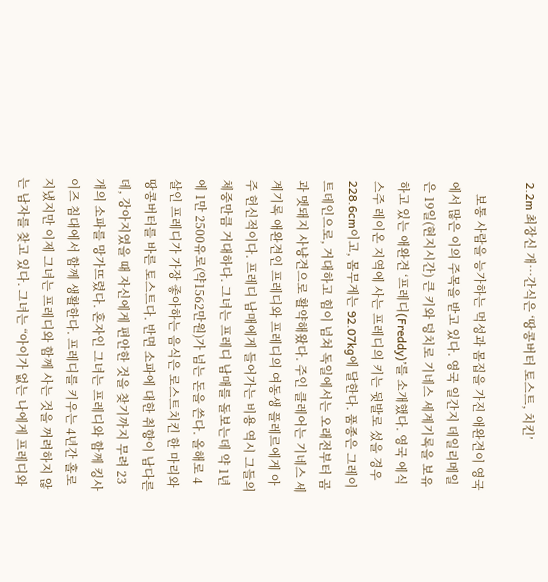2.2m 최장신 개…간식은 ‘땅콩버터 토스트, 치킨’

    보통 사람을 능가하는 먹성과 몸집을 가진 애완견이 영국에서 많은 이의 주목을 받고 있다. 영국 일간지 데일리메일은 19일(현지시간) 큰 키와 덩치로 기네스 세계기록을 보유하고 있는 애완견 ‘프레디(Freddy)’를 소개했다. 영국 에식스주 레이온 지역에 사는 프레디의 키는 뒷발로 섰을 경우 228.6cm이고, 몸무게는 92.07kg에 달한다. 품종은 그레이트데인으로, 거대하고 힘이 넘쳐 독일에서는 오래전부터 곰과 멧돼지 사냥견으로 활약해왔다. 주인 클레어는 기네스 세계기록 애완견인 프레디와 프레디의 여동생 플레르에게 아주 헌신적이다. 프레디 남매에게 들어가는 비용 역시 그들의 체중만큼 거대하다. 그녀는 프레디 남매를 돌보는데 약 1년에 1만 2500유로(약1562만원)가 넘는 돈을 쓴다. 올해로 4살인 프레디가 가장 좋아하는 음식은 로스트치킨 한 마리와 땅콩버터를 바른 토스트다. 반면 소파에 대한 취향이 남다른데, 강아지였을 때 자신에게 편안한 것을 찾기까지 무려 23개의 소파를 망가뜨렸다. 혼자인 그녀는 프레디와 함께 킹사이즈 침대에서 함께 생활한다. 프레디를 키우는 4년간 홀로 지냈지만 이제 그녀는 프레디와 함께 사는 것을 꺼려하지 않는 남자를 찾고 있다. 그녀는 “아이가 없는 나에게 프레디와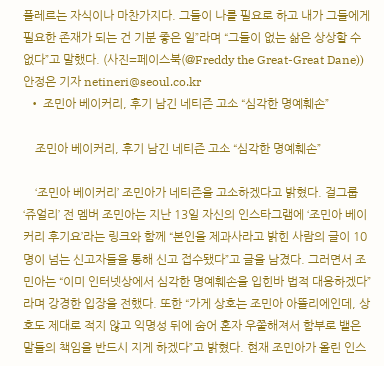플레르는 자식이나 마찬가지다. 그들이 나를 필요로 하고 내가 그들에게 필요한 존재가 되는 건 기분 좋은 일”라며 “그들이 없는 삶은 상상할 수 없다”고 말했다. (사진=페이스북(@Freddy the Great-Great Dane)) 안정은 기자 netineri@seoul.co.kr
  • 조민아 베이커리, 후기 남긴 네티즌 고소 “심각한 명예훼손”

    조민아 베이커리, 후기 남긴 네티즌 고소 “심각한 명예훼손”

    ‘조민아 베이커리’ 조민아가 네티즌을 고소하겠다고 밝혔다. 걸그룹 ‘쥬얼리’ 전 멤버 조민아는 지난 13일 자신의 인스타그램에 ‘조민아 베이커리 후기요’라는 링크와 함께 “본인을 제과사라고 밝힌 사람의 글이 10명이 넘는 신고자들을 통해 신고 접수됐다”고 글을 남겼다. 그러면서 조민아는 “이미 인터넷상에서 심각한 명예훼손을 입힌바 법적 대응하겠다”라며 강경한 입장을 전했다. 또한 “가게 상호는 조민아 아뜰리에인데, 상호도 제대로 적지 않고 익명성 뒤에 숨어 혼자 우쭐해져서 함부로 뱉은 말들의 책임을 반드시 지게 하겠다”고 밝혔다. 현재 조민아가 올린 인스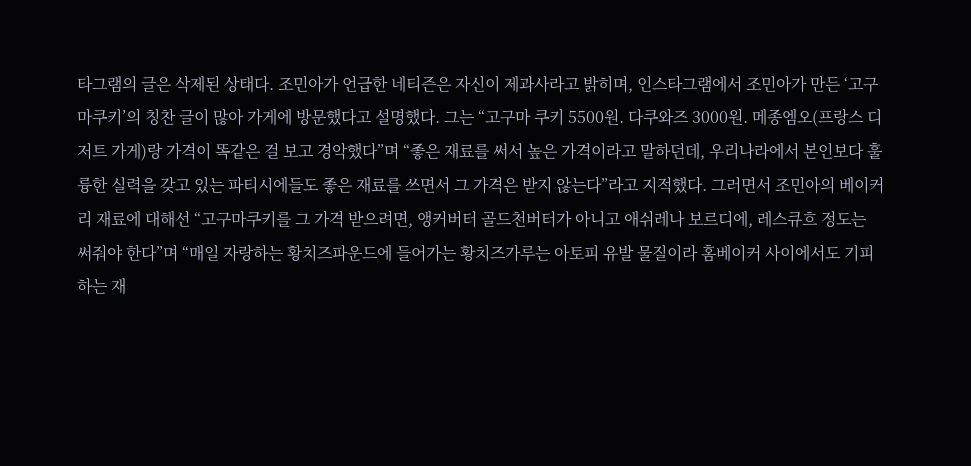타그램의 글은 삭제된 상태다. 조민아가 언급한 네티즌은 자신이 제과사라고 밝히며, 인스타그램에서 조민아가 만든 ‘고구마쿠키’의 칭찬 글이 많아 가게에 방문했다고 설명했다. 그는 “고구마 쿠키 5500원. 다쿠와즈 3000원. 메종엠오(프랑스 디저트 가게)랑 가격이 똑같은 걸 보고 경악했다”며 “좋은 재료를 써서 높은 가격이라고 말하던데, 우리나라에서 본인보다 훌륭한 실력을 갖고 있는 파티시에들도 좋은 재료를 쓰면서 그 가격은 받지 않는다”라고 지적했다. 그러면서 조민아의 베이커리 재료에 대해선 “고구마쿠키를 그 가격 받으려면, 앵커버터 골드천버터가 아니고 애쉬레나 보르디에, 레스큐흐 정도는 써줘야 한다”며 “매일 자랑하는 황치즈파운드에 들어가는 황치즈가루는 아토피 유발 물질이라 홈베이커 사이에서도 기피하는 재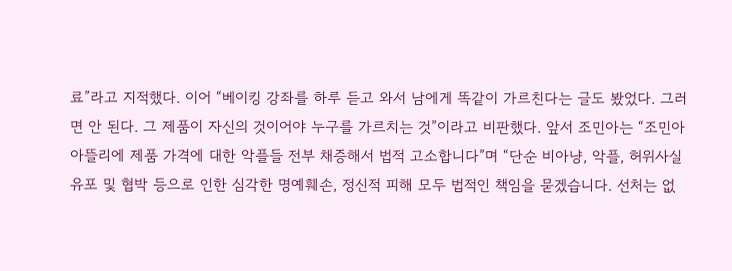료”라고 지적했다. 이어 “베이킹 강좌를 하루 듣고 와서 남에게 똑같이 가르친다는 글도 봤었다. 그러면 안 된다. 그 제품이 자신의 것이어야 누구를 가르치는 것”이라고 비판했다. 앞서 조민아는 “조민아 아뜰리에 제품 가격에 대한 악플들 전부 채증해서 법적 고소합니다”며 “단순 비아냥, 악플, 허위사실 유포 및 협박 등으로 인한 심각한 명예훼손, 정신적 피해 모두 법적인 책임을 묻겠습니다. 선처는 없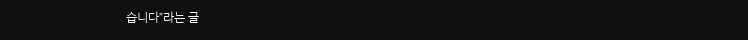습니다”라는 글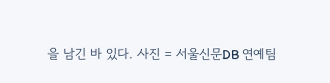을 남긴 바 있다. 사진 = 서울신문DB 연예팀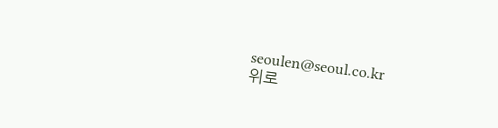seoulen@seoul.co.kr
위로